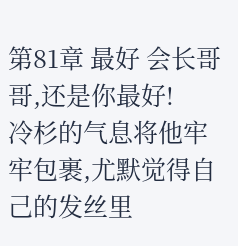第81章 最好 会长哥哥,还是你最好!
冷杉的气息将他牢牢包裹,尤默觉得自己的发丝里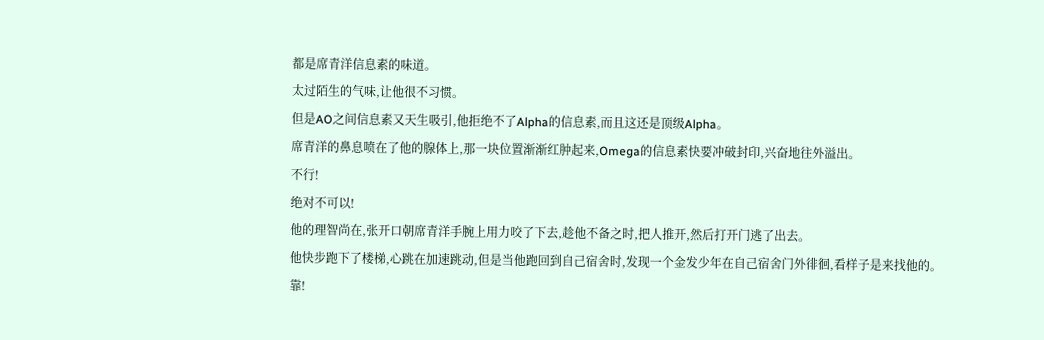都是席青洋信息素的味道。
太过陌生的气味,让他很不习惯。
但是AO之间信息素又天生吸引,他拒绝不了Alpha的信息素,而且这还是顶级Alpha。
席青洋的鼻息喷在了他的腺体上,那一块位置渐渐红肿起来,Omega的信息素快要冲破封印,兴奋地往外溢出。
不行!
绝对不可以!
他的理智尚在,张开口朝席青洋手腕上用力咬了下去,趁他不备之时,把人推开,然后打开门逃了出去。
他快步跑下了楼梯,心跳在加速跳动,但是当他跑回到自己宿舍时,发现一个金发少年在自己宿舍门外徘徊,看样子是来找他的。
靠!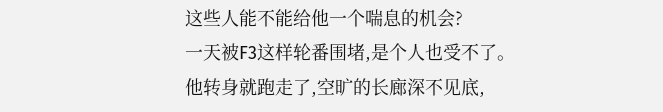这些人能不能给他一个喘息的机会?
一天被F3这样轮番围堵,是个人也受不了。
他转身就跑走了,空旷的长廊深不见底,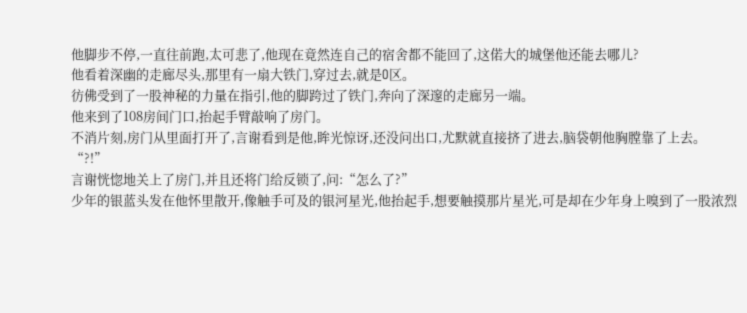他脚步不停,一直往前跑,太可悲了,他现在竟然连自己的宿舍都不能回了,这偌大的城堡他还能去哪儿?
他看着深幽的走廊尽头,那里有一扇大铁门,穿过去,就是O区。
彷佛受到了一股神秘的力量在指引,他的脚跨过了铁门,奔向了深邃的走廊另一端。
他来到了108房间门口,抬起手臂敲响了房门。
不消片刻,房门从里面打开了,言谢看到是他,眸光惊讶,还没问出口,尤默就直接挤了进去,脑袋朝他胸膛靠了上去。
“?!”
言谢恍惚地关上了房门,并且还将门给反锁了,问:“怎么了?”
少年的银蓝头发在他怀里散开,像触手可及的银河星光,他抬起手,想要触摸那片星光,可是却在少年身上嗅到了一股浓烈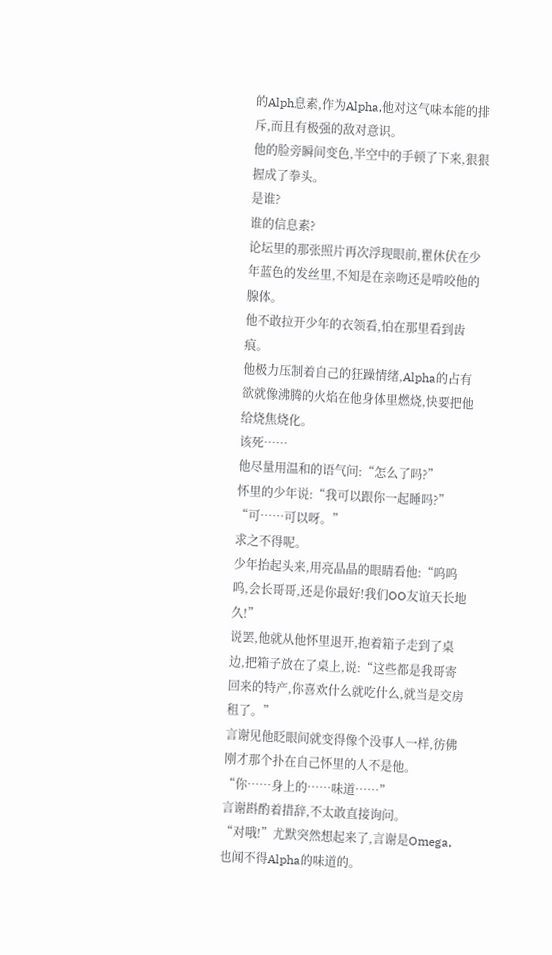的Alph息素,作为Alpha,他对这气味本能的排斥,而且有极强的敌对意识。
他的脸旁瞬间变色,半空中的手顿了下来,狠狠握成了拳头。
是谁?
谁的信息素?
论坛里的那张照片再次浮现眼前,瞿休伏在少年蓝色的发丝里,不知是在亲吻还是啃咬他的腺体。
他不敢拉开少年的衣领看,怕在那里看到齿痕。
他极力压制着自己的狂躁情绪,Alpha的占有欲就像沸腾的火焰在他身体里燃烧,快要把他给烧焦烧化。
该死……
他尽量用温和的语气问:“怎么了吗?”
怀里的少年说:“我可以跟你一起睡吗?”
“可……可以呀。”
求之不得呢。
少年抬起头来,用亮晶晶的眼睛看他:“呜呜呜,会长哥哥,还是你最好!我们OO友谊天长地久!”
说罢,他就从他怀里退开,抱着箱子走到了桌边,把箱子放在了桌上,说:“这些都是我哥寄回来的特产,你喜欢什么就吃什么,就当是交房租了。”
言谢见他眨眼间就变得像个没事人一样,彷佛刚才那个扑在自己怀里的人不是他。
“你……身上的……味道……”
言谢斟酌着措辞,不太敢直接询问。
“对哦!”尤默突然想起来了,言谢是Omega,也闻不得Alpha的味道的。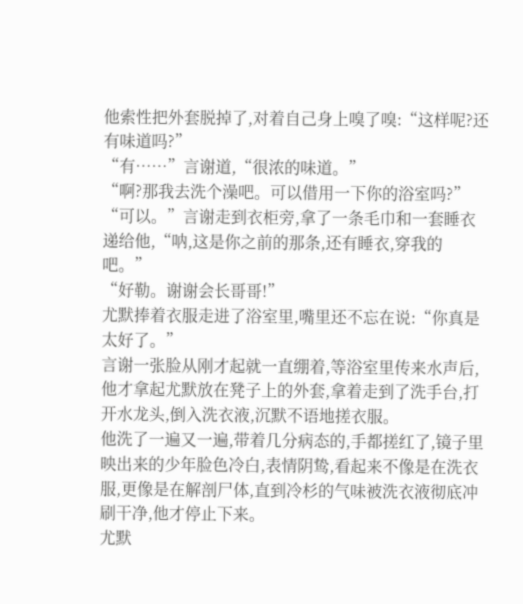他索性把外套脱掉了,对着自己身上嗅了嗅:“这样呢?还有味道吗?”
“有……”言谢道,“很浓的味道。”
“啊?那我去洗个澡吧。可以借用一下你的浴室吗?”
“可以。”言谢走到衣柜旁,拿了一条毛巾和一套睡衣递给他,“呐,这是你之前的那条,还有睡衣,穿我的吧。”
“好勒。谢谢会长哥哥!”
尤默捧着衣服走进了浴室里,嘴里还不忘在说:“你真是太好了。”
言谢一张脸从刚才起就一直绷着,等浴室里传来水声后,他才拿起尤默放在凳子上的外套,拿着走到了洗手台,打开水龙头,倒入洗衣液,沉默不语地搓衣服。
他洗了一遍又一遍,带着几分病态的,手都搓红了,镜子里映出来的少年脸色冷白,表情阴鸷,看起来不像是在洗衣服,更像是在解剖尸体,直到冷杉的气味被洗衣液彻底冲刷干净,他才停止下来。
尤默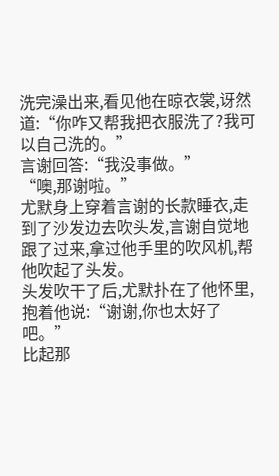洗完澡出来,看见他在晾衣裳,讶然道:“你咋又帮我把衣服洗了?我可以自己洗的。”
言谢回答:“我没事做。”
“噢,那谢啦。”
尤默身上穿着言谢的长款睡衣,走到了沙发边去吹头发,言谢自觉地跟了过来,拿过他手里的吹风机,帮他吹起了头发。
头发吹干了后,尤默扑在了他怀里,抱着他说:“谢谢,你也太好了吧。”
比起那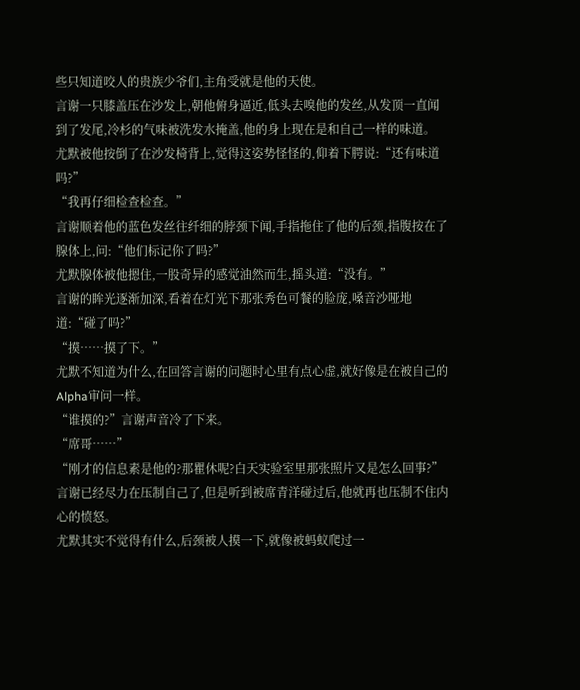些只知道咬人的贵族少爷们,主角受就是他的天使。
言谢一只膝盖压在沙发上,朝他俯身逼近,低头去嗅他的发丝,从发顶一直闻到了发尾,冷杉的气味被洗发水掩盖,他的身上现在是和自己一样的味道。
尤默被他按倒了在沙发椅背上,觉得这姿势怪怪的,仰着下腭说:“还有味道吗?”
“我再仔细检查检查。”
言谢顺着他的蓝色发丝往纤细的脖颈下闻,手指拖住了他的后颈,指腹按在了腺体上,问:“他们标记你了吗?”
尤默腺体被他摁住,一股奇异的感觉油然而生,摇头道:“没有。”
言谢的眸光逐渐加深,看着在灯光下那张秀色可餐的脸庞,嗓音沙哑地道:“碰了吗?”
“摸……摸了下。”
尤默不知道为什么,在回答言谢的问题时心里有点心虚,就好像是在被自己的Alpha审问一样。
“谁摸的?”言谢声音冷了下来。
“席哥……”
“刚才的信息素是他的?那瞿休呢?白天实验室里那张照片又是怎么回事?”
言谢已经尽力在压制自己了,但是听到被席青洋碰过后,他就再也压制不住内心的愤怒。
尤默其实不觉得有什么,后颈被人摸一下,就像被蚂蚁爬过一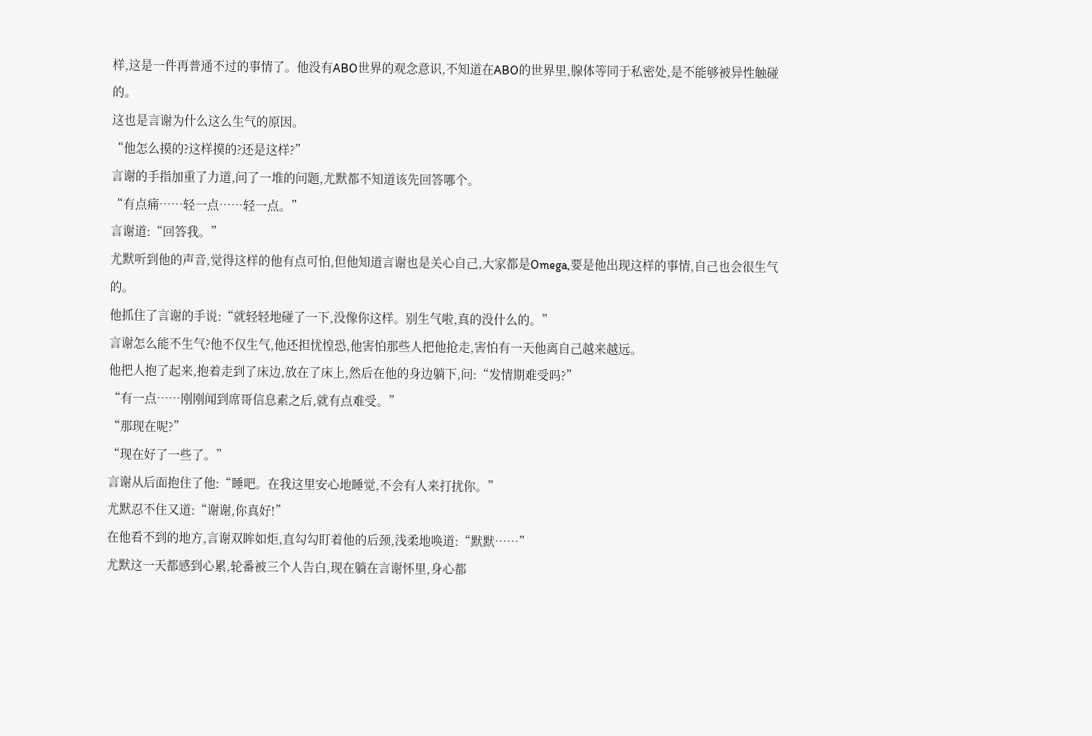样,这是一件再普通不过的事情了。他没有ABO世界的观念意识,不知道在ABO的世界里,腺体等同于私密处,是不能够被异性触碰的。
这也是言谢为什么这么生气的原因。
“他怎么摸的?这样摸的?还是这样?”
言谢的手指加重了力道,问了一堆的问题,尤默都不知道该先回答哪个。
“有点痛……轻一点……轻一点。”
言谢道:“回答我。”
尤默听到他的声音,觉得这样的他有点可怕,但他知道言谢也是关心自己,大家都是Omega,要是他出现这样的事情,自己也会很生气的。
他抓住了言谢的手说:“就轻轻地碰了一下,没像你这样。别生气啦,真的没什么的。”
言谢怎么能不生气?他不仅生气,他还担忧惶恐,他害怕那些人把他抢走,害怕有一天他离自己越来越远。
他把人抱了起来,抱着走到了床边,放在了床上,然后在他的身边躺下,问:“发情期难受吗?”
“有一点……刚刚闻到席哥信息素之后,就有点难受。”
“那现在呢?”
“现在好了一些了。”
言谢从后面抱住了他:“睡吧。在我这里安心地睡觉,不会有人来打扰你。”
尤默忍不住又道:“谢谢,你真好!”
在他看不到的地方,言谢双眸如炬,直勾勾盯着他的后颈,浅柔地唤道:“默默……”
尤默这一天都感到心累,轮番被三个人告白,现在躺在言谢怀里,身心都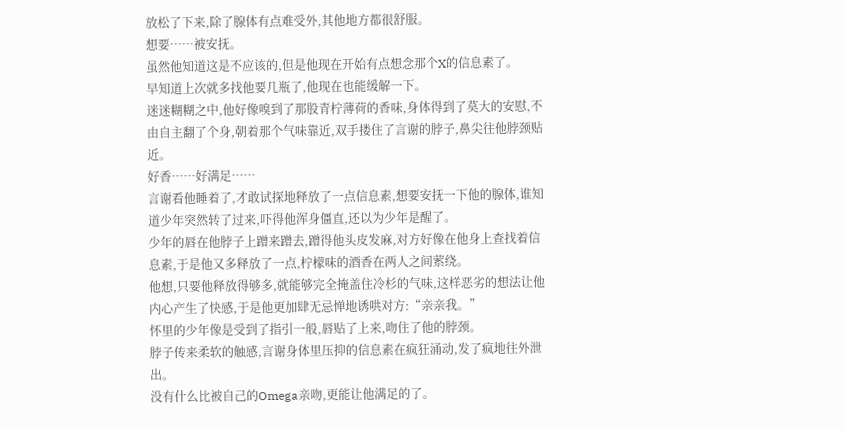放松了下来,除了腺体有点难受外,其他地方都很舒服。
想要……被安抚。
虽然他知道这是不应该的,但是他现在开始有点想念那个X的信息素了。
早知道上次就多找他要几瓶了,他现在也能缓解一下。
迷迷糊糊之中,他好像嗅到了那股青柠薄荷的香味,身体得到了莫大的安慰,不由自主翻了个身,朝着那个气味靠近,双手搂住了言谢的脖子,鼻尖往他脖颈贴近。
好香……好满足……
言谢看他睡着了,才敢试探地释放了一点信息素,想要安抚一下他的腺体,谁知道少年突然转了过来,吓得他浑身僵直,还以为少年是醒了。
少年的唇在他脖子上蹭来蹭去,蹭得他头皮发麻,对方好像在他身上查找着信息素,于是他又多释放了一点,柠檬味的酒香在两人之间萦绕。
他想,只要他释放得够多,就能够完全掩盖住冷杉的气味,这样恶劣的想法让他内心产生了快感,于是他更加肆无忌惮地诱哄对方:“亲亲我。”
怀里的少年像是受到了指引一般,唇贴了上来,吻住了他的脖颈。
脖子传来柔软的触感,言谢身体里压抑的信息素在疯狂涌动,发了疯地往外泄出。
没有什么比被自己的Omega亲吻,更能让他满足的了。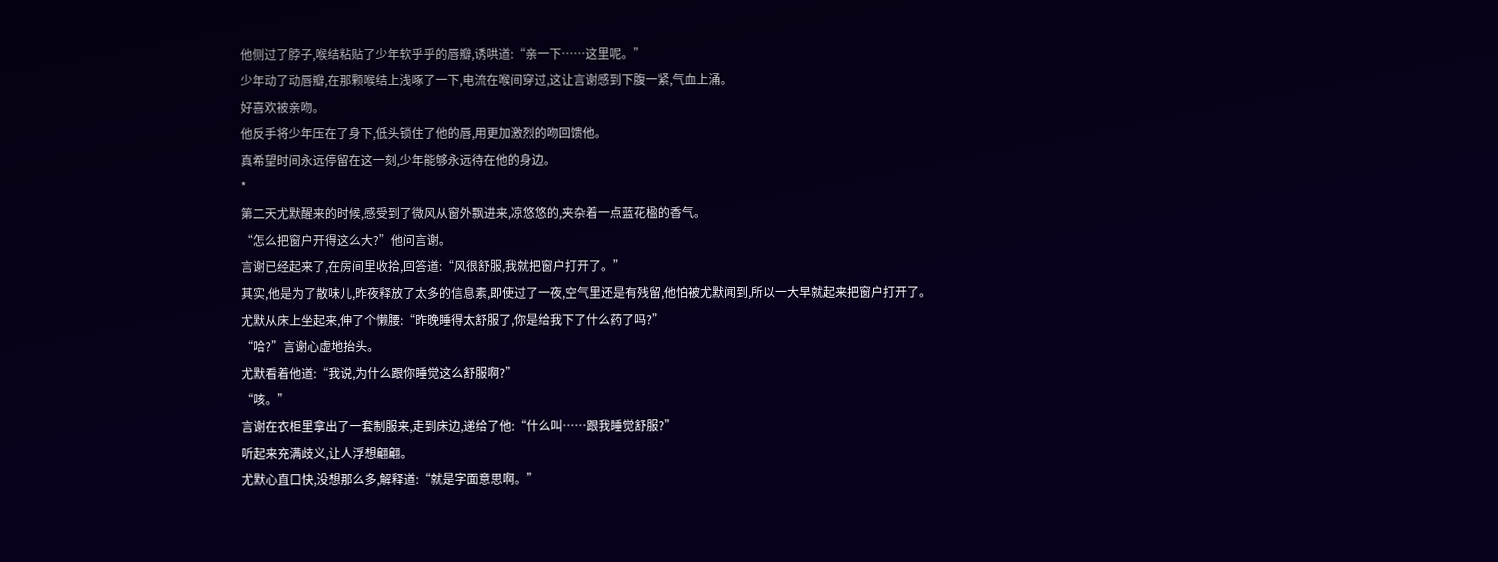他侧过了脖子,喉结粘贴了少年软乎乎的唇瓣,诱哄道:“亲一下……这里呢。”
少年动了动唇瓣,在那颗喉结上浅啄了一下,电流在喉间穿过,这让言谢感到下腹一紧,气血上涌。
好喜欢被亲吻。
他反手将少年压在了身下,低头锁住了他的唇,用更加激烈的吻回馈他。
真希望时间永远停留在这一刻,少年能够永远待在他的身边。
*
第二天尤默醒来的时候,感受到了微风从窗外飘进来,凉悠悠的,夹杂着一点蓝花楹的香气。
“怎么把窗户开得这么大?”他问言谢。
言谢已经起来了,在房间里收拾,回答道:“风很舒服,我就把窗户打开了。”
其实,他是为了散味儿,昨夜释放了太多的信息素,即使过了一夜,空气里还是有残留,他怕被尤默闻到,所以一大早就起来把窗户打开了。
尤默从床上坐起来,伸了个懒腰:“昨晚睡得太舒服了,你是给我下了什么药了吗?”
“哈?”言谢心虚地抬头。
尤默看着他道:“我说,为什么跟你睡觉这么舒服啊?”
“咳。”
言谢在衣柜里拿出了一套制服来,走到床边,递给了他:“什么叫……跟我睡觉舒服?”
听起来充满歧义,让人浮想翩翩。
尤默心直口快,没想那么多,解释道:“就是字面意思啊。”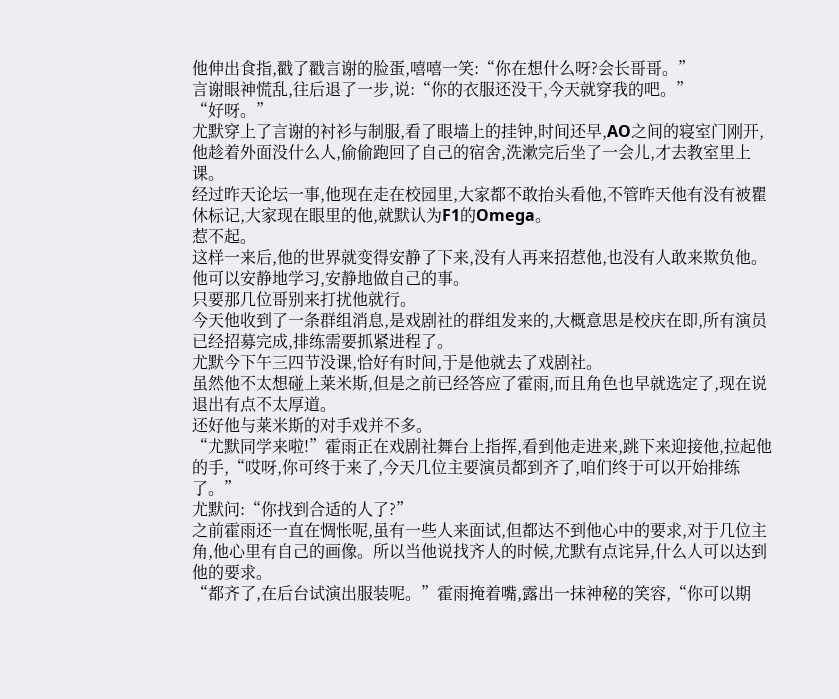他伸出食指,戳了戳言谢的脸蛋,嘻嘻一笑:“你在想什么呀?会长哥哥。”
言谢眼神慌乱,往后退了一步,说:“你的衣服还没干,今天就穿我的吧。”
“好呀。”
尤默穿上了言谢的衬衫与制服,看了眼墙上的挂钟,时间还早,AO之间的寝室门刚开,他趁着外面没什么人,偷偷跑回了自己的宿舍,洗漱完后坐了一会儿,才去教室里上课。
经过昨天论坛一事,他现在走在校园里,大家都不敢抬头看他,不管昨天他有没有被瞿休标记,大家现在眼里的他,就默认为F1的Omega。
惹不起。
这样一来后,他的世界就变得安静了下来,没有人再来招惹他,也没有人敢来欺负他。
他可以安静地学习,安静地做自己的事。
只要那几位哥别来打扰他就行。
今天他收到了一条群组消息,是戏剧社的群组发来的,大概意思是校庆在即,所有演员已经招募完成,排练需要抓紧进程了。
尤默今下午三四节没课,恰好有时间,于是他就去了戏剧社。
虽然他不太想碰上莱米斯,但是之前已经答应了霍雨,而且角色也早就选定了,现在说退出有点不太厚道。
还好他与莱米斯的对手戏并不多。
“尤默同学来啦!”霍雨正在戏剧社舞台上指挥,看到他走进来,跳下来迎接他,拉起他的手,“哎呀,你可终于来了,今天几位主要演员都到齐了,咱们终于可以开始排练了。”
尤默问:“你找到合适的人了?”
之前霍雨还一直在惆怅呢,虽有一些人来面试,但都达不到他心中的要求,对于几位主角,他心里有自己的画像。所以当他说找齐人的时候,尤默有点诧异,什么人可以达到他的要求。
“都齐了,在后台试演出服装呢。”霍雨掩着嘴,露出一抹神秘的笑容,“你可以期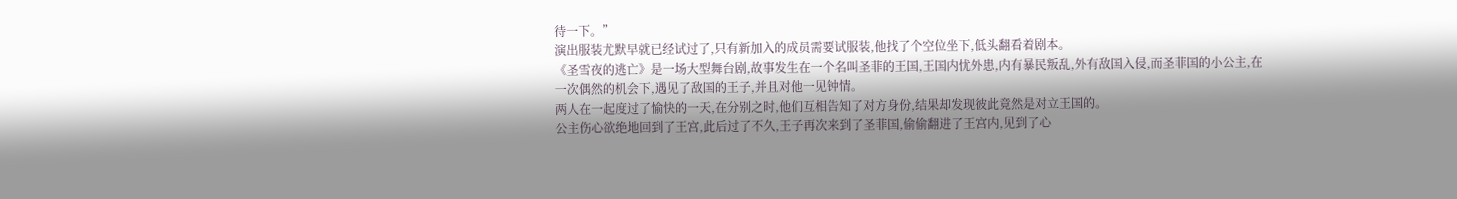待一下。”
演出服装尤默早就已经试过了,只有新加入的成员需要试服装,他找了个空位坐下,低头翻看着剧本。
《圣雪夜的逃亡》是一场大型舞台剧,故事发生在一个名叫圣菲的王国,王国内忧外患,内有暴民叛乱,外有敌国入侵,而圣菲国的小公主,在一次偶然的机会下,遇见了敌国的王子,并且对他一见钟情。
两人在一起度过了愉快的一天,在分别之时,他们互相告知了对方身份,结果却发现彼此竟然是对立王国的。
公主伤心欲绝地回到了王宫,此后过了不久,王子再次来到了圣菲国,偷偷翻进了王宫内,见到了心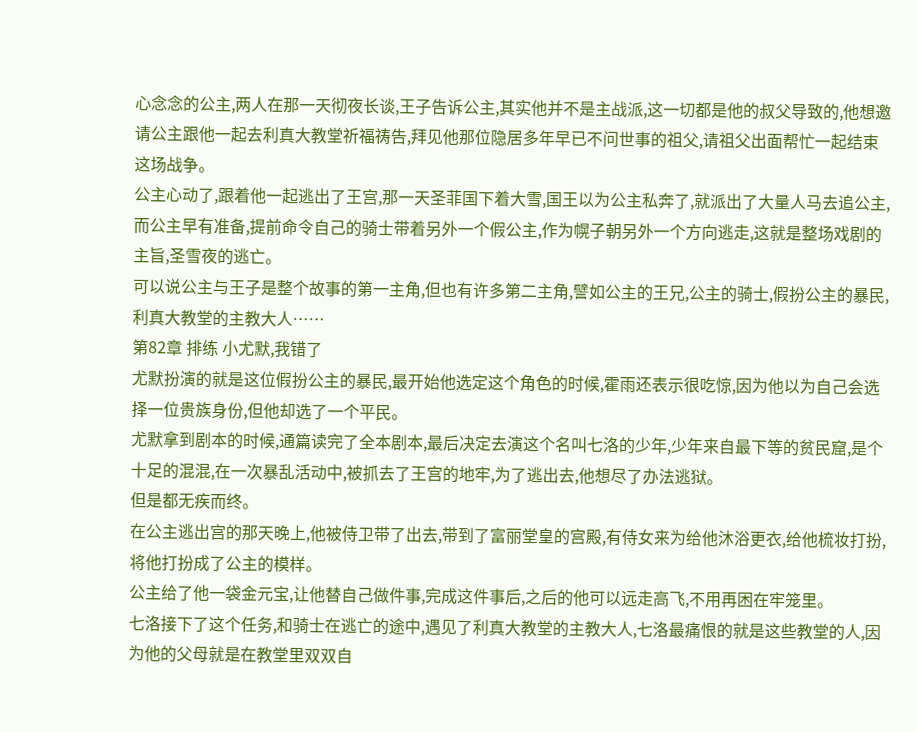心念念的公主,两人在那一天彻夜长谈,王子告诉公主,其实他并不是主战派,这一切都是他的叔父导致的,他想邀请公主跟他一起去利真大教堂祈福祷告,拜见他那位隐居多年早已不问世事的祖父,请祖父出面帮忙一起结束这场战争。
公主心动了,跟着他一起逃出了王宫,那一天圣菲国下着大雪,国王以为公主私奔了,就派出了大量人马去追公主,而公主早有准备,提前命令自己的骑士带着另外一个假公主,作为幌子朝另外一个方向逃走,这就是整场戏剧的主旨,圣雪夜的逃亡。
可以说公主与王子是整个故事的第一主角,但也有许多第二主角,譬如公主的王兄,公主的骑士,假扮公主的暴民,利真大教堂的主教大人……
第82章 排练 小尤默,我错了
尤默扮演的就是这位假扮公主的暴民,最开始他选定这个角色的时候,霍雨还表示很吃惊,因为他以为自己会选择一位贵族身份,但他却选了一个平民。
尤默拿到剧本的时候,通篇读完了全本剧本,最后决定去演这个名叫七洛的少年,少年来自最下等的贫民窟,是个十足的混混,在一次暴乱活动中,被抓去了王宫的地牢,为了逃出去,他想尽了办法逃狱。
但是都无疾而终。
在公主逃出宫的那天晚上,他被侍卫带了出去,带到了富丽堂皇的宫殿,有侍女来为给他沐浴更衣,给他梳妆打扮,将他打扮成了公主的模样。
公主给了他一袋金元宝,让他替自己做件事,完成这件事后,之后的他可以远走高飞,不用再困在牢笼里。
七洛接下了这个任务,和骑士在逃亡的途中,遇见了利真大教堂的主教大人,七洛最痛恨的就是这些教堂的人,因为他的父母就是在教堂里双双自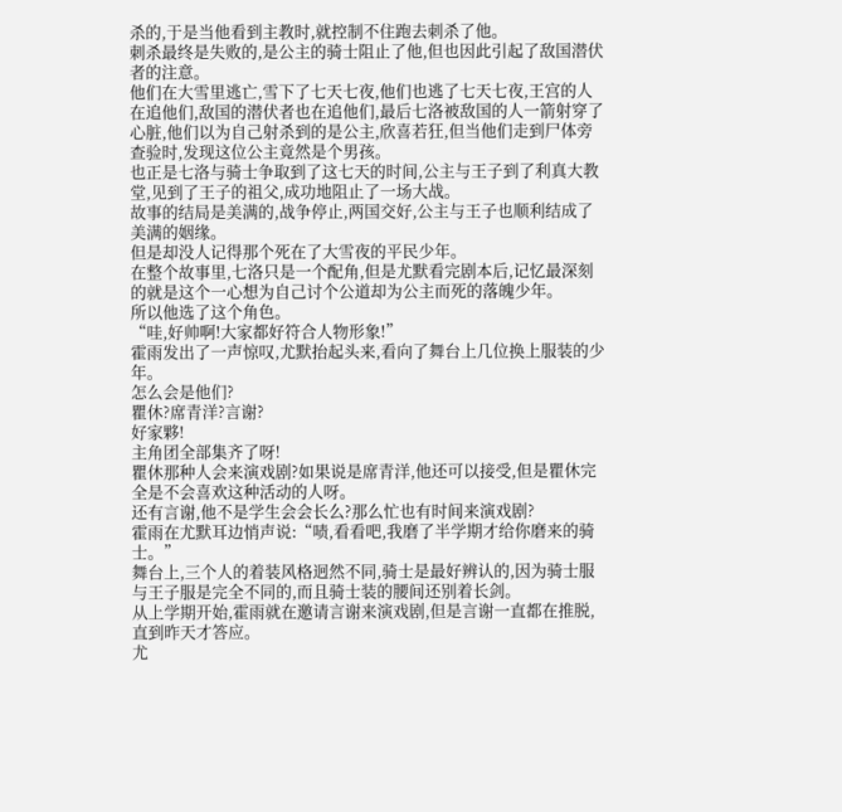杀的,于是当他看到主教时,就控制不住跑去刺杀了他。
刺杀最终是失败的,是公主的骑士阻止了他,但也因此引起了敌国潜伏者的注意。
他们在大雪里逃亡,雪下了七天七夜,他们也逃了七天七夜,王宫的人在追他们,敌国的潜伏者也在追他们,最后七洛被敌国的人一箭射穿了心脏,他们以为自己射杀到的是公主,欣喜若狂,但当他们走到尸体旁查验时,发现这位公主竟然是个男孩。
也正是七洛与骑士争取到了这七天的时间,公主与王子到了利真大教堂,见到了王子的祖父,成功地阻止了一场大战。
故事的结局是美满的,战争停止,两国交好,公主与王子也顺利结成了美满的姻缘。
但是却没人记得那个死在了大雪夜的平民少年。
在整个故事里,七洛只是一个配角,但是尤默看完剧本后,记忆最深刻的就是这个一心想为自己讨个公道却为公主而死的落魄少年。
所以他选了这个角色。
“哇,好帅啊!大家都好符合人物形象!”
霍雨发出了一声惊叹,尤默抬起头来,看向了舞台上几位换上服装的少年。
怎么会是他们?
瞿休?席青洋?言谢?
好家夥!
主角团全部集齐了呀!
瞿休那种人会来演戏剧?如果说是席青洋,他还可以接受,但是瞿休完全是不会喜欢这种活动的人呀。
还有言谢,他不是学生会会长么?那么忙也有时间来演戏剧?
霍雨在尤默耳边悄声说:“啧,看看吧,我磨了半学期才给你磨来的骑士。”
舞台上,三个人的着装风格迥然不同,骑士是最好辨认的,因为骑士服与王子服是完全不同的,而且骑士装的腰间还别着长剑。
从上学期开始,霍雨就在邀请言谢来演戏剧,但是言谢一直都在推脱,直到昨天才答应。
尤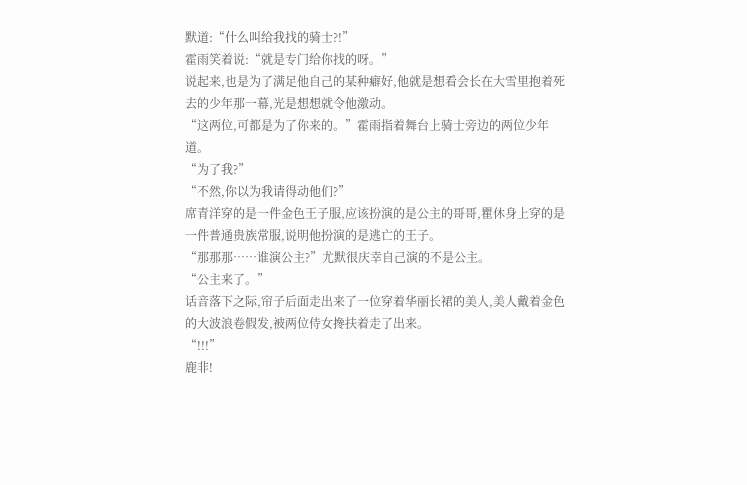默道:“什么叫给我找的骑士?!”
霍雨笑着说:“就是专门给你找的呀。”
说起来,也是为了满足他自己的某种癖好,他就是想看会长在大雪里抱着死去的少年那一幕,光是想想就令他激动。
“这两位,可都是为了你来的。”霍雨指着舞台上骑士旁边的两位少年道。
“为了我?”
“不然,你以为我请得动他们?”
席青洋穿的是一件金色王子服,应该扮演的是公主的哥哥,瞿休身上穿的是一件普通贵族常服,说明他扮演的是逃亡的王子。
“那那那……谁演公主?”尤默很庆幸自己演的不是公主。
“公主来了。”
话音落下之际,帘子后面走出来了一位穿着华丽长裙的美人,美人戴着金色的大波浪卷假发,被两位侍女搀扶着走了出来。
“!!!”
鹿非!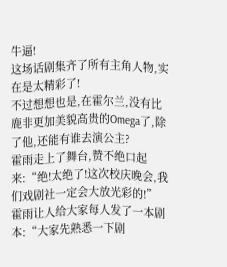牛逼!
这场话剧集齐了所有主角人物,实在是太精彩了!
不过想想也是,在霍尔兰,没有比鹿非更加美貌高贵的Omega了,除了他,还能有谁去演公主?
霍雨走上了舞台,赞不绝口起来:“绝!太绝了!这次校庆晚会,我们戏剧社一定会大放光彩的!”
霍雨让人给大家每人发了一本剧本:“大家先熟悉一下剧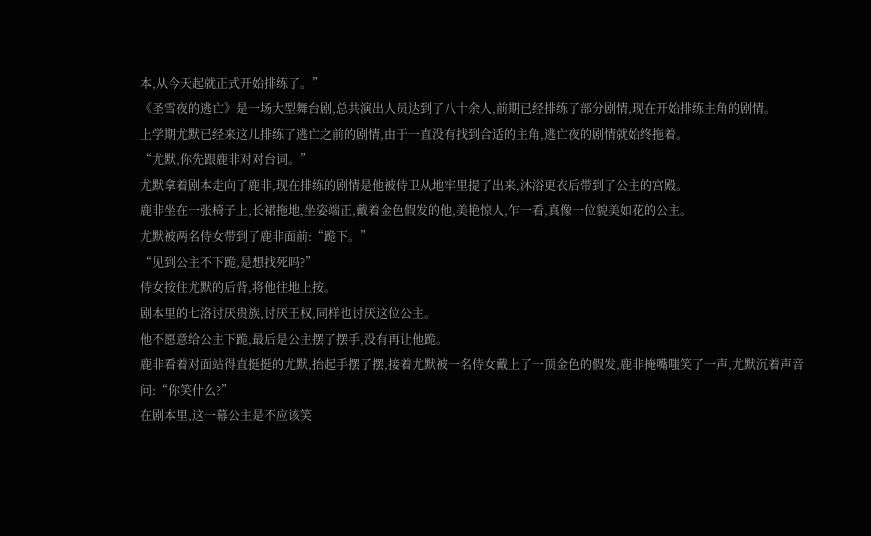本,从今天起就正式开始排练了。”
《圣雪夜的逃亡》是一场大型舞台剧,总共演出人员达到了八十余人,前期已经排练了部分剧情,现在开始排练主角的剧情。
上学期尤默已经来这儿排练了逃亡之前的剧情,由于一直没有找到合适的主角,逃亡夜的剧情就始终拖着。
“尤默,你先跟鹿非对对台词。”
尤默拿着剧本走向了鹿非,现在排练的剧情是他被侍卫从地牢里提了出来,沐浴更衣后带到了公主的宫殿。
鹿非坐在一张椅子上,长裙拖地,坐姿端正,戴着金色假发的他,美艳惊人,乍一看,真像一位貌美如花的公主。
尤默被两名侍女带到了鹿非面前:“跪下。”
“见到公主不下跪,是想找死吗?”
侍女按住尤默的后背,将他往地上按。
剧本里的七洛讨厌贵族,讨厌王权,同样也讨厌这位公主。
他不愿意给公主下跪,最后是公主摆了摆手,没有再让他跪。
鹿非看着对面站得直挺挺的尤默,抬起手摆了摆,接着尤默被一名侍女戴上了一顶金色的假发,鹿非掩嘴嗤笑了一声,尤默沉着声音问:“你笑什么?”
在剧本里,这一幕公主是不应该笑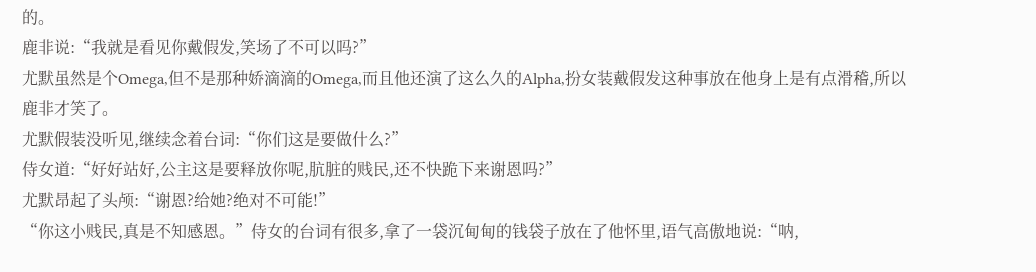的。
鹿非说:“我就是看见你戴假发,笑场了不可以吗?”
尤默虽然是个Omega,但不是那种娇滴滴的Omega,而且他还演了这么久的Alpha,扮女装戴假发这种事放在他身上是有点滑稽,所以鹿非才笑了。
尤默假装没听见,继续念着台词:“你们这是要做什么?”
侍女道:“好好站好,公主这是要释放你呢,肮脏的贱民,还不快跪下来谢恩吗?”
尤默昂起了头颅:“谢恩?给她?绝对不可能!”
“你这小贱民,真是不知感恩。”侍女的台词有很多,拿了一袋沉甸甸的钱袋子放在了他怀里,语气高傲地说:“呐,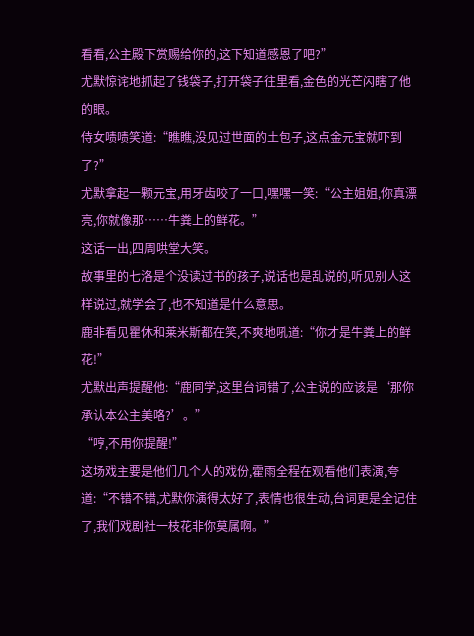看看,公主殿下赏赐给你的,这下知道感恩了吧?”
尤默惊诧地抓起了钱袋子,打开袋子往里看,金色的光芒闪瞎了他的眼。
侍女啧啧笑道:“瞧瞧,没见过世面的土包子,这点金元宝就吓到了?”
尤默拿起一颗元宝,用牙齿咬了一口,嘿嘿一笑:“公主姐姐,你真漂亮,你就像那……牛粪上的鲜花。”
这话一出,四周哄堂大笑。
故事里的七洛是个没读过书的孩子,说话也是乱说的,听见别人这样说过,就学会了,也不知道是什么意思。
鹿非看见瞿休和莱米斯都在笑,不爽地吼道:“你才是牛粪上的鲜花!”
尤默出声提醒他:“鹿同学,这里台词错了,公主说的应该是‘那你承认本公主美咯?’。”
“哼,不用你提醒!”
这场戏主要是他们几个人的戏份,霍雨全程在观看他们表演,夸道:“不错不错,尤默你演得太好了,表情也很生动,台词更是全记住了,我们戏剧社一枝花非你莫属啊。”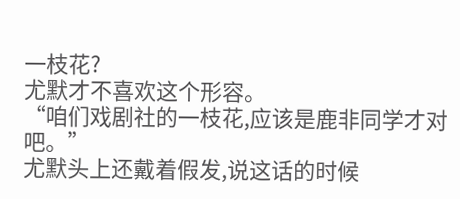一枝花?
尤默才不喜欢这个形容。
“咱们戏剧社的一枝花,应该是鹿非同学才对吧。”
尤默头上还戴着假发,说这话的时候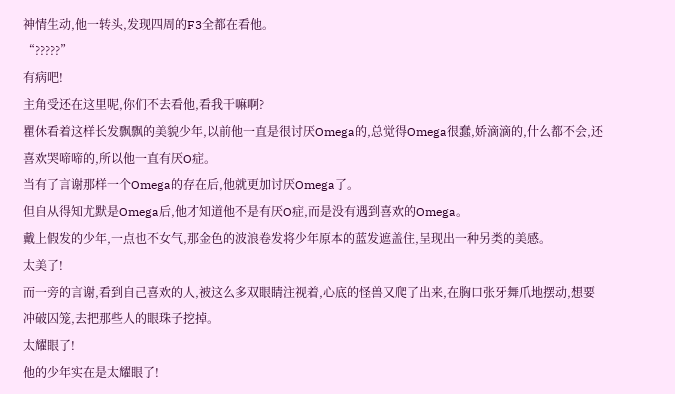神情生动,他一转头,发现四周的F3全都在看他。
“?????”
有病吧!
主角受还在这里呢,你们不去看他,看我干嘛啊?
瞿休看着这样长发飘飘的美貌少年,以前他一直是很讨厌Omega的,总觉得Omega很蠢,娇滴滴的,什么都不会,还喜欢哭啼啼的,所以他一直有厌O症。
当有了言谢那样一个Omega的存在后,他就更加讨厌Omega了。
但自从得知尤默是Omega后,他才知道他不是有厌O症,而是没有遇到喜欢的Omega。
戴上假发的少年,一点也不女气,那金色的波浪卷发将少年原本的蓝发遮盖住,呈现出一种另类的美感。
太美了!
而一旁的言谢,看到自己喜欢的人,被这么多双眼睛注视着,心底的怪兽又爬了出来,在胸口张牙舞爪地摆动,想要冲破囚笼,去把那些人的眼珠子挖掉。
太耀眼了!
他的少年实在是太耀眼了!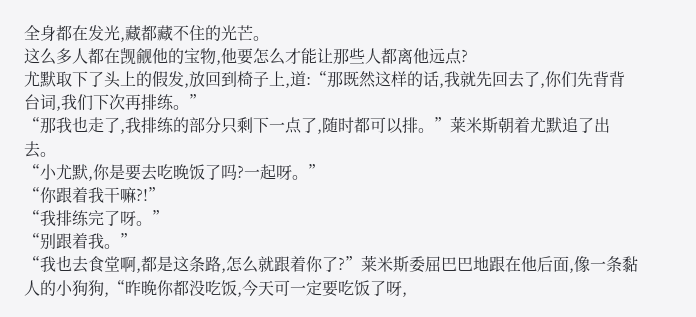全身都在发光,藏都藏不住的光芒。
这么多人都在觊觎他的宝物,他要怎么才能让那些人都离他远点?
尤默取下了头上的假发,放回到椅子上,道:“那既然这样的话,我就先回去了,你们先背背台词,我们下次再排练。”
“那我也走了,我排练的部分只剩下一点了,随时都可以排。”莱米斯朝着尤默追了出去。
“小尤默,你是要去吃晚饭了吗?一起呀。”
“你跟着我干嘛?!”
“我排练完了呀。”
“别跟着我。”
“我也去食堂啊,都是这条路,怎么就跟着你了?”莱米斯委屈巴巴地跟在他后面,像一条黏人的小狗狗,“昨晚你都没吃饭,今天可一定要吃饭了呀,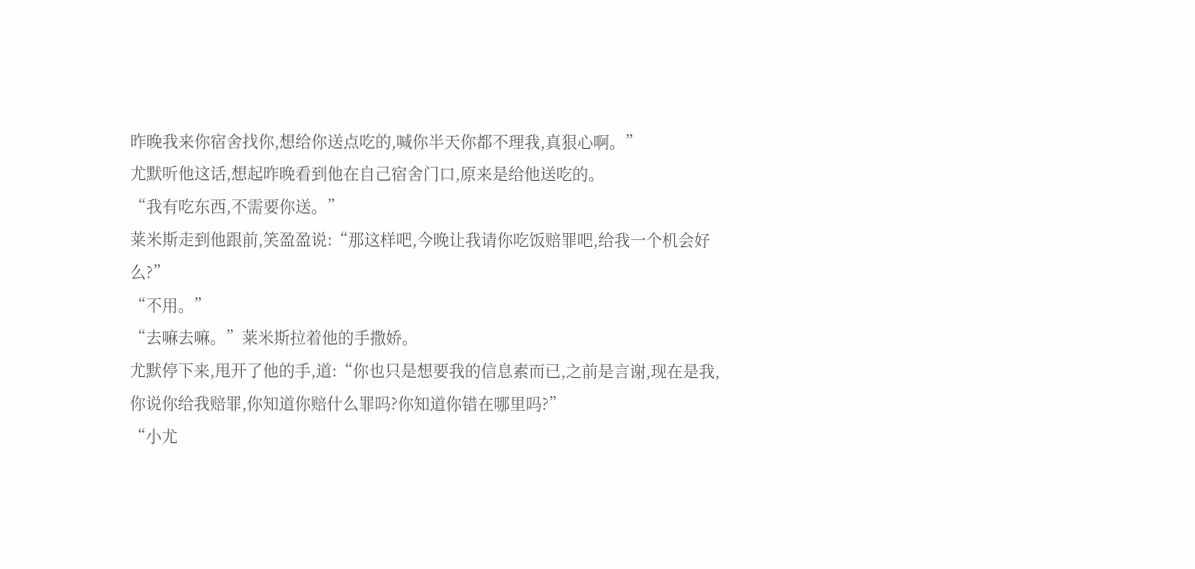昨晚我来你宿舍找你,想给你送点吃的,喊你半天你都不理我,真狠心啊。”
尤默听他这话,想起昨晚看到他在自己宿舍门口,原来是给他送吃的。
“我有吃东西,不需要你送。”
莱米斯走到他跟前,笑盈盈说:“那这样吧,今晚让我请你吃饭赔罪吧,给我一个机会好么?”
“不用。”
“去嘛去嘛。”莱米斯拉着他的手撒娇。
尤默停下来,甩开了他的手,道:“你也只是想要我的信息素而已,之前是言谢,现在是我,你说你给我赔罪,你知道你赔什么罪吗?你知道你错在哪里吗?”
“小尤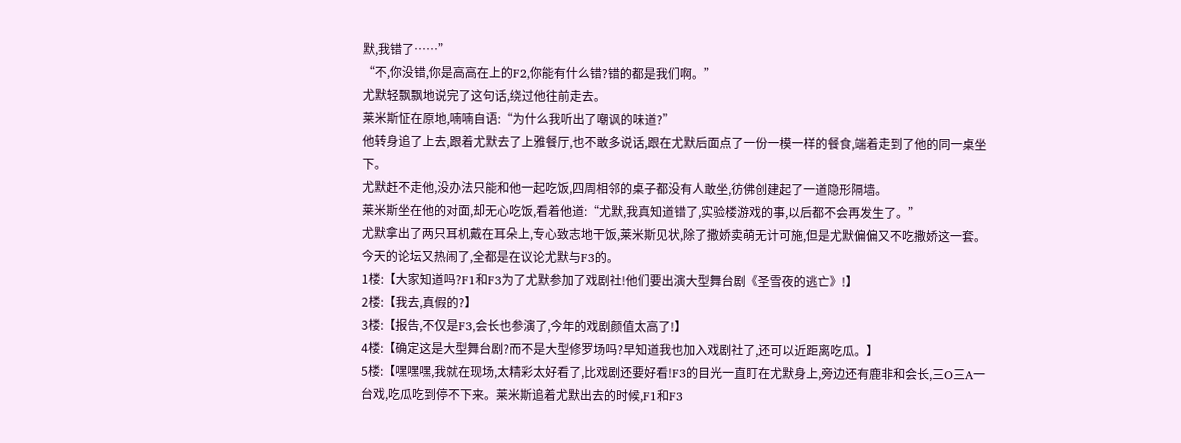默,我错了……”
“不,你没错,你是高高在上的F2,你能有什么错?错的都是我们啊。”
尤默轻飘飘地说完了这句话,绕过他往前走去。
莱米斯怔在原地,喃喃自语:“为什么我听出了嘲讽的味道?”
他转身追了上去,跟着尤默去了上雅餐厅,也不敢多说话,跟在尤默后面点了一份一模一样的餐食,端着走到了他的同一桌坐下。
尤默赶不走他,没办法只能和他一起吃饭,四周相邻的桌子都没有人敢坐,彷佛创建起了一道隐形隔墙。
莱米斯坐在他的对面,却无心吃饭,看着他道:“尤默,我真知道错了,实验楼游戏的事,以后都不会再发生了。”
尤默拿出了两只耳机戴在耳朵上,专心致志地干饭,莱米斯见状,除了撒娇卖萌无计可施,但是尤默偏偏又不吃撒娇这一套。
今天的论坛又热闹了,全都是在议论尤默与F3的。
1楼:【大家知道吗?F1和F3为了尤默参加了戏剧社!他们要出演大型舞台剧《圣雪夜的逃亡》!】
2楼:【我去,真假的?】
3楼:【报告,不仅是F3,会长也参演了,今年的戏剧颜值太高了!】
4楼:【确定这是大型舞台剧?而不是大型修罗场吗?早知道我也加入戏剧社了,还可以近距离吃瓜。】
5楼:【嘿嘿嘿,我就在现场,太精彩太好看了,比戏剧还要好看!F3的目光一直盯在尤默身上,旁边还有鹿非和会长,三O三A一台戏,吃瓜吃到停不下来。莱米斯追着尤默出去的时候,F1和F3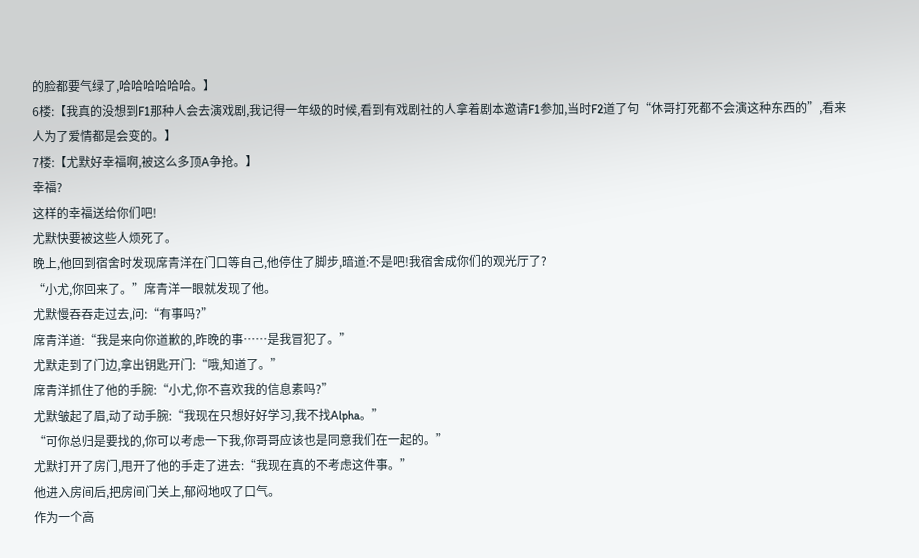的脸都要气绿了,哈哈哈哈哈哈。】
6楼:【我真的没想到F1那种人会去演戏剧,我记得一年级的时候,看到有戏剧社的人拿着剧本邀请F1参加,当时F2道了句“休哥打死都不会演这种东西的”,看来人为了爱情都是会变的。】
7楼:【尤默好幸福啊,被这么多顶A争抢。】
幸福?
这样的幸福送给你们吧!
尤默快要被这些人烦死了。
晚上,他回到宿舍时发现席青洋在门口等自己,他停住了脚步,暗道:不是吧!我宿舍成你们的观光厅了?
“小尤,你回来了。”席青洋一眼就发现了他。
尤默慢吞吞走过去,问:“有事吗?”
席青洋道:“我是来向你道歉的,昨晚的事……是我冒犯了。”
尤默走到了门边,拿出钥匙开门:“哦,知道了。”
席青洋抓住了他的手腕:“小尤,你不喜欢我的信息素吗?”
尤默皱起了眉,动了动手腕:“我现在只想好好学习,我不找Alpha。”
“可你总归是要找的,你可以考虑一下我,你哥哥应该也是同意我们在一起的。”
尤默打开了房门,甩开了他的手走了进去:“我现在真的不考虑这件事。”
他进入房间后,把房间门关上,郁闷地叹了口气。
作为一个高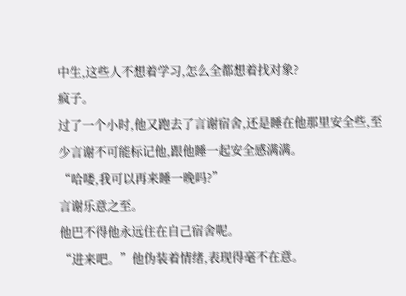中生,这些人不想着学习,怎么全都想着找对象?
疯子。
过了一个小时,他又跑去了言谢宿舍,还是睡在他那里安全些,至少言谢不可能标记他,跟他睡一起安全感满满。
“哈喽,我可以再来睡一晚吗?”
言谢乐意之至。
他巴不得他永远住在自己宿舍呢。
“进来吧。”他伪装着情绪,表现得毫不在意。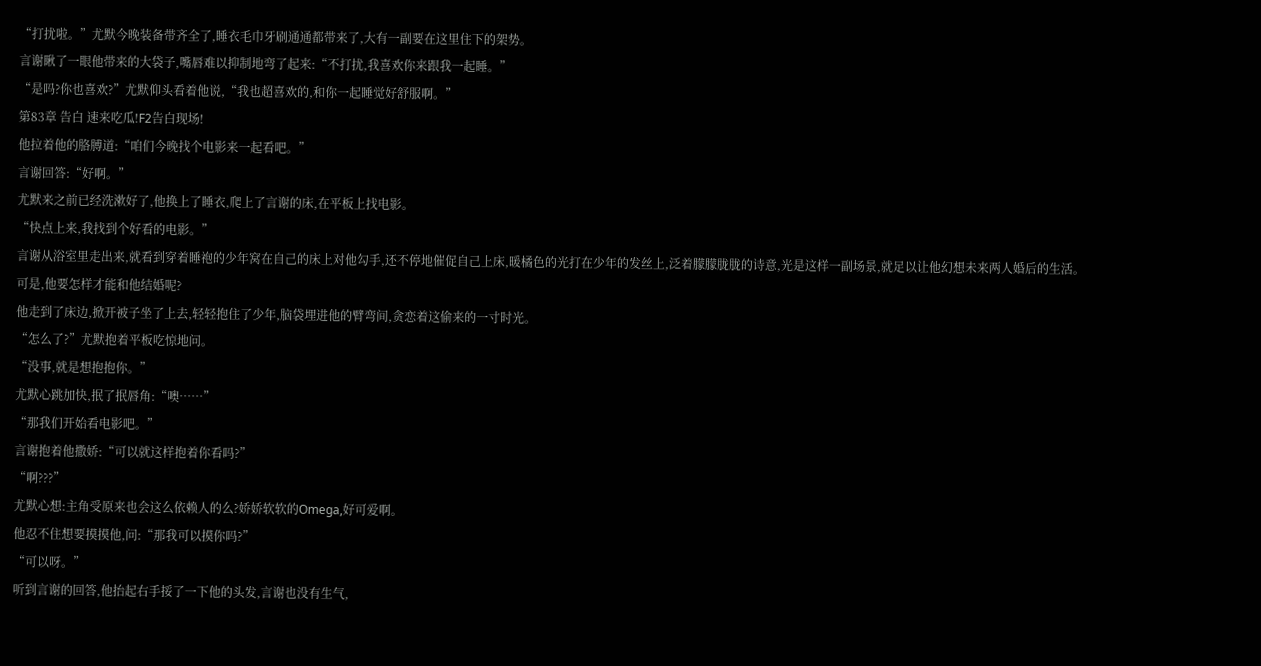“打扰啦。”尤默今晚装备带齐全了,睡衣毛巾牙刷通通都带来了,大有一副要在这里住下的架势。
言谢瞅了一眼他带来的大袋子,嘴唇难以抑制地弯了起来:“不打扰,我喜欢你来跟我一起睡。”
“是吗?你也喜欢?”尤默仰头看着他说,“我也超喜欢的,和你一起睡觉好舒服啊。”
第83章 告白 速来吃瓜!F2告白现场!
他拉着他的胳膊道:“咱们今晚找个电影来一起看吧。”
言谢回答:“好啊。”
尤默来之前已经洗漱好了,他换上了睡衣,爬上了言谢的床,在平板上找电影。
“快点上来,我找到个好看的电影。”
言谢从浴室里走出来,就看到穿着睡袍的少年窝在自己的床上对他勾手,还不停地催促自己上床,暖橘色的光打在少年的发丝上,泛着朦朦胧胧的诗意,光是这样一副场景,就足以让他幻想未来两人婚后的生活。
可是,他要怎样才能和他结婚呢?
他走到了床边,掀开被子坐了上去,轻轻抱住了少年,脑袋埋进他的臂弯间,贪恋着这偷来的一寸时光。
“怎么了?”尤默抱着平板吃惊地问。
“没事,就是想抱抱你。”
尤默心跳加快,抿了抿唇角:“噢……”
“那我们开始看电影吧。”
言谢抱着他撒娇:“可以就这样抱着你看吗?”
“啊???”
尤默心想:主角受原来也会这么依赖人的么?娇娇软软的Omega,好可爱啊。
他忍不住想要摸摸他,问:“那我可以摸你吗?”
“可以呀。”
听到言谢的回答,他抬起右手挼了一下他的头发,言谢也没有生气,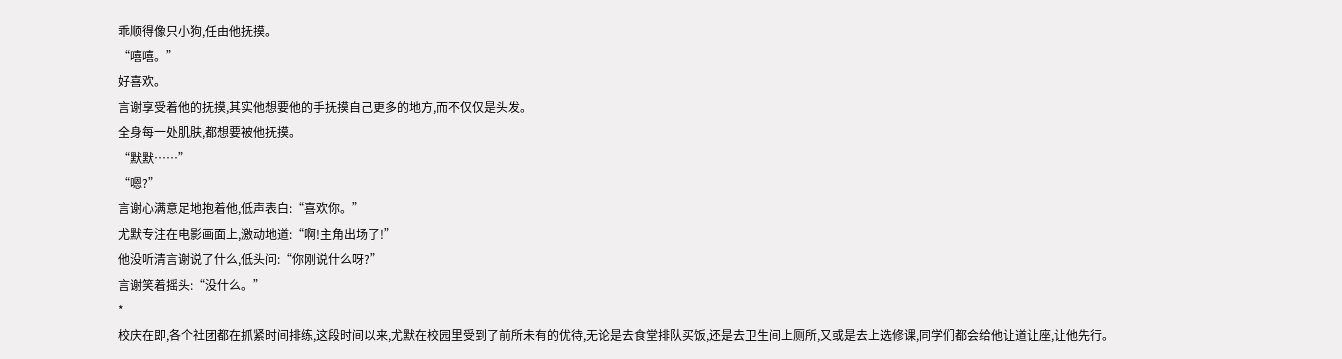乖顺得像只小狗,任由他抚摸。
“嘻嘻。”
好喜欢。
言谢享受着他的抚摸,其实他想要他的手抚摸自己更多的地方,而不仅仅是头发。
全身每一处肌肤,都想要被他抚摸。
“默默……”
“嗯?”
言谢心满意足地抱着他,低声表白:“喜欢你。”
尤默专注在电影画面上,激动地道:“啊!主角出场了!”
他没听清言谢说了什么,低头问:“你刚说什么呀?”
言谢笑着摇头:“没什么。”
*
校庆在即,各个社团都在抓紧时间排练,这段时间以来,尤默在校园里受到了前所未有的优待,无论是去食堂排队买饭,还是去卫生间上厕所,又或是去上选修课,同学们都会给他让道让座,让他先行。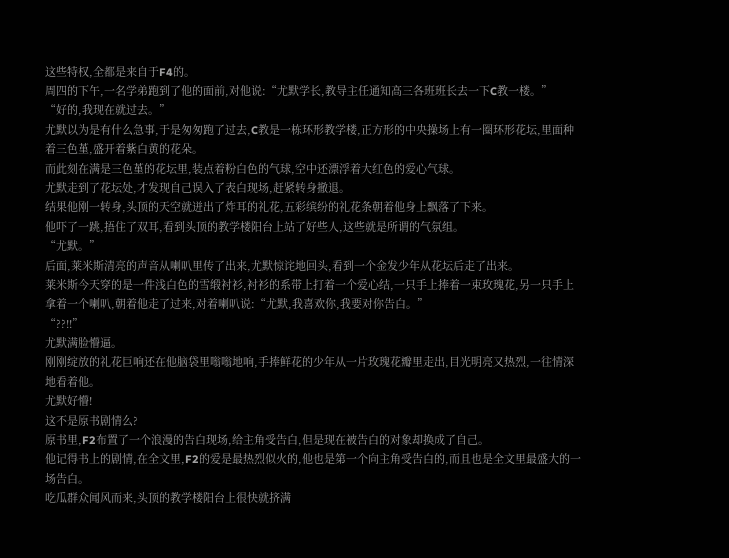这些特权,全都是来自于F4的。
周四的下午,一名学弟跑到了他的面前,对他说:“尤默学长,教导主任通知高三各班班长去一下C教一楼。”
“好的,我现在就过去。”
尤默以为是有什么急事,于是匆匆跑了过去,C教是一栋环形教学楼,正方形的中央操场上有一圈环形花坛,里面种着三色堇,盛开着紫白黄的花朵。
而此刻在满是三色堇的花坛里,装点着粉白色的气球,空中还漂浮着大红色的爱心气球。
尤默走到了花坛处,才发现自己误入了表白现场,赶紧转身撤退。
结果他刚一转身,头顶的天空就迸出了炸耳的礼花,五彩缤纷的礼花条朝着他身上飘落了下来。
他吓了一跳,捂住了双耳,看到头顶的教学楼阳台上站了好些人,这些就是所谓的气氛组。
“尤默。”
后面,莱米斯清亮的声音从喇叭里传了出来,尤默惊诧地回头,看到一个金发少年从花坛后走了出来。
莱米斯今天穿的是一件浅白色的雪缎衬衫,衬衫的系带上打着一个爱心结,一只手上捧着一束玫瑰花,另一只手上拿着一个喇叭,朝着他走了过来,对着喇叭说:“尤默,我喜欢你,我要对你告白。”
“??!!”
尤默满脸懵逼。
刚刚绽放的礼花巨响还在他脑袋里嗡嗡地响,手捧鲜花的少年从一片玫瑰花瓣里走出,目光明亮又热烈,一往情深地看着他。
尤默好懵!
这不是原书剧情么?
原书里,F2布置了一个浪漫的告白现场,给主角受告白,但是现在被告白的对象却换成了自己。
他记得书上的剧情,在全文里,F2的爱是最热烈似火的,他也是第一个向主角受告白的,而且也是全文里最盛大的一场告白。
吃瓜群众闻风而来,头顶的教学楼阳台上很快就挤满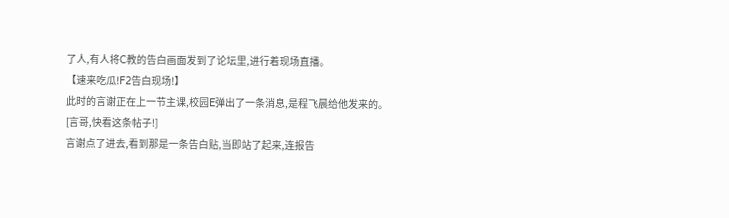了人,有人将C教的告白画面发到了论坛里,进行着现场直播。
【速来吃瓜!F2告白现场!】
此时的言谢正在上一节主课,校园E弹出了一条消息,是程飞晨给他发来的。
[言哥,快看这条帖子!]
言谢点了进去,看到那是一条告白贴,当即站了起来,连报告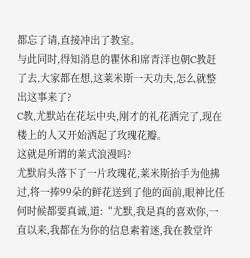都忘了请,直接冲出了教室。
与此同时,得知消息的瞿休和席青洋也朝C教赶了去,大家都在想,这莱米斯一天功夫,怎么就整出这事来了?
C教,尤默站在花坛中央,刚才的礼花洒完了,现在楼上的人又开始洒起了玫瑰花瓣。
这就是所谓的莱式浪漫吗?
尤默肩头落下了一片玫瑰花,莱米斯抬手为他拂过,将一捧99朵的鲜花送到了他的面前,眼神比任何时候都要真诚,道:“尤默,我是真的喜欢你,一直以来,我都在为你的信息素着迷,我在教堂许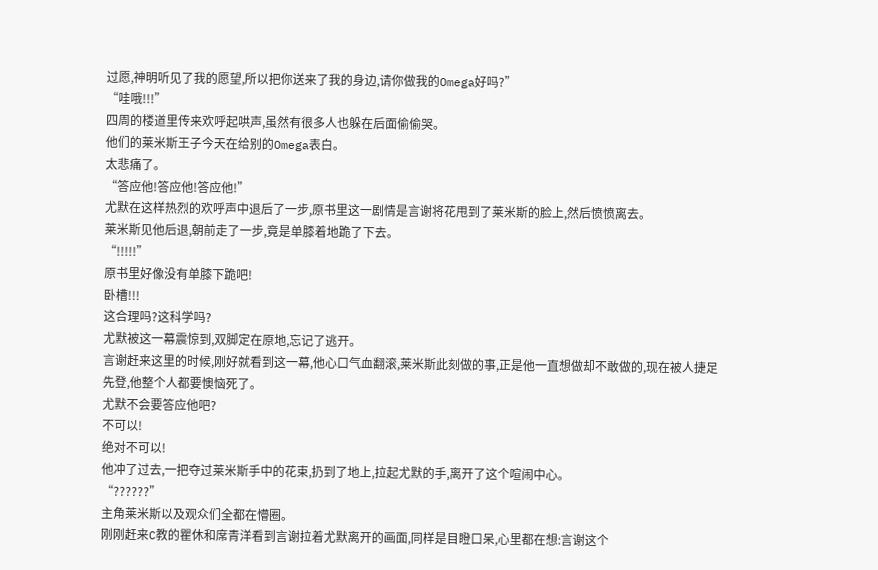过愿,神明听见了我的愿望,所以把你送来了我的身边,请你做我的Omega好吗?”
“哇哦!!!”
四周的楼道里传来欢呼起哄声,虽然有很多人也躲在后面偷偷哭。
他们的莱米斯王子今天在给别的Omega表白。
太悲痛了。
“答应他!答应他!答应他!”
尤默在这样热烈的欢呼声中退后了一步,原书里这一剧情是言谢将花甩到了莱米斯的脸上,然后愤愤离去。
莱米斯见他后退,朝前走了一步,竟是单膝着地跪了下去。
“!!!!!”
原书里好像没有单膝下跪吧!
卧槽!!!
这合理吗?这科学吗?
尤默被这一幕震惊到,双脚定在原地,忘记了逃开。
言谢赶来这里的时候,刚好就看到这一幕,他心口气血翻滚,莱米斯此刻做的事,正是他一直想做却不敢做的,现在被人捷足先登,他整个人都要懊恼死了。
尤默不会要答应他吧?
不可以!
绝对不可以!
他冲了过去,一把夺过莱米斯手中的花束,扔到了地上,拉起尤默的手,离开了这个喧闹中心。
“??????”
主角莱米斯以及观众们全都在懵圈。
刚刚赶来C教的瞿休和席青洋看到言谢拉着尤默离开的画面,同样是目瞪口呆,心里都在想:言谢这个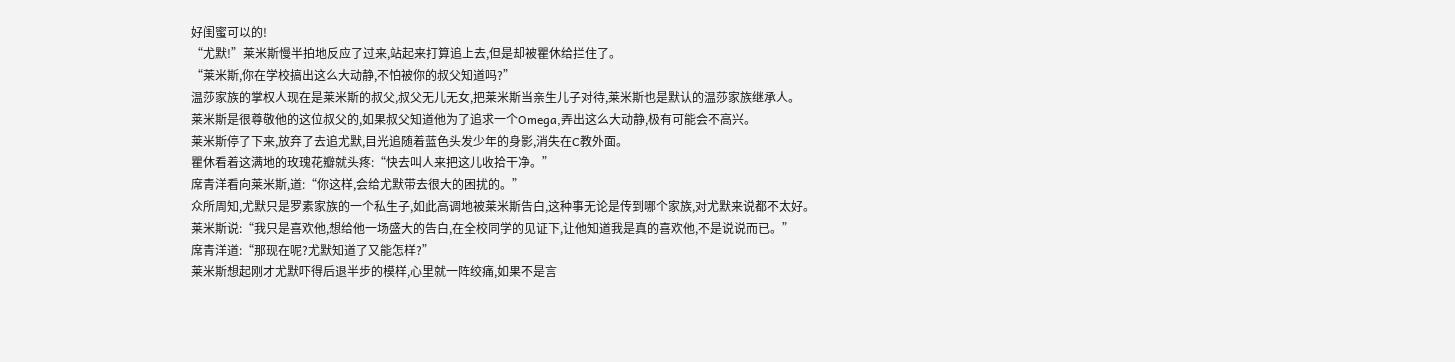好闺蜜可以的!
“尤默!”莱米斯慢半拍地反应了过来,站起来打算追上去,但是却被瞿休给拦住了。
“莱米斯,你在学校搞出这么大动静,不怕被你的叔父知道吗?”
温莎家族的掌权人现在是莱米斯的叔父,叔父无儿无女,把莱米斯当亲生儿子对待,莱米斯也是默认的温莎家族继承人。
莱米斯是很尊敬他的这位叔父的,如果叔父知道他为了追求一个Omega,弄出这么大动静,极有可能会不高兴。
莱米斯停了下来,放弃了去追尤默,目光追随着蓝色头发少年的身影,消失在C教外面。
瞿休看着这满地的玫瑰花瓣就头疼:“快去叫人来把这儿收拾干净。”
席青洋看向莱米斯,道:“你这样,会给尤默带去很大的困扰的。”
众所周知,尤默只是罗素家族的一个私生子,如此高调地被莱米斯告白,这种事无论是传到哪个家族,对尤默来说都不太好。
莱米斯说:“我只是喜欢他,想给他一场盛大的告白,在全校同学的见证下,让他知道我是真的喜欢他,不是说说而已。”
席青洋道:“那现在呢?尤默知道了又能怎样?”
莱米斯想起刚才尤默吓得后退半步的模样,心里就一阵绞痛,如果不是言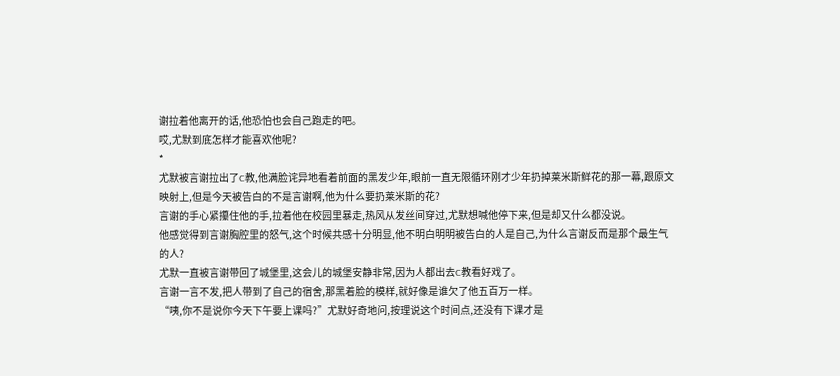谢拉着他离开的话,他恐怕也会自己跑走的吧。
哎,尤默到底怎样才能喜欢他呢?
*
尤默被言谢拉出了C教,他满脸诧异地看着前面的黑发少年,眼前一直无限循环刚才少年扔掉莱米斯鲜花的那一幕,跟原文映射上,但是今天被告白的不是言谢啊,他为什么要扔莱米斯的花?
言谢的手心紧攥住他的手,拉着他在校园里暴走,热风从发丝间穿过,尤默想喊他停下来,但是却又什么都没说。
他感觉得到言谢胸腔里的怒气,这个时候共感十分明显,他不明白明明被告白的人是自己,为什么言谢反而是那个最生气的人?
尤默一直被言谢带回了城堡里,这会儿的城堡安静非常,因为人都出去C教看好戏了。
言谢一言不发,把人带到了自己的宿舍,那黑着脸的模样,就好像是谁欠了他五百万一样。
“咦,你不是说你今天下午要上课吗?”尤默好奇地问,按理说这个时间点,还没有下课才是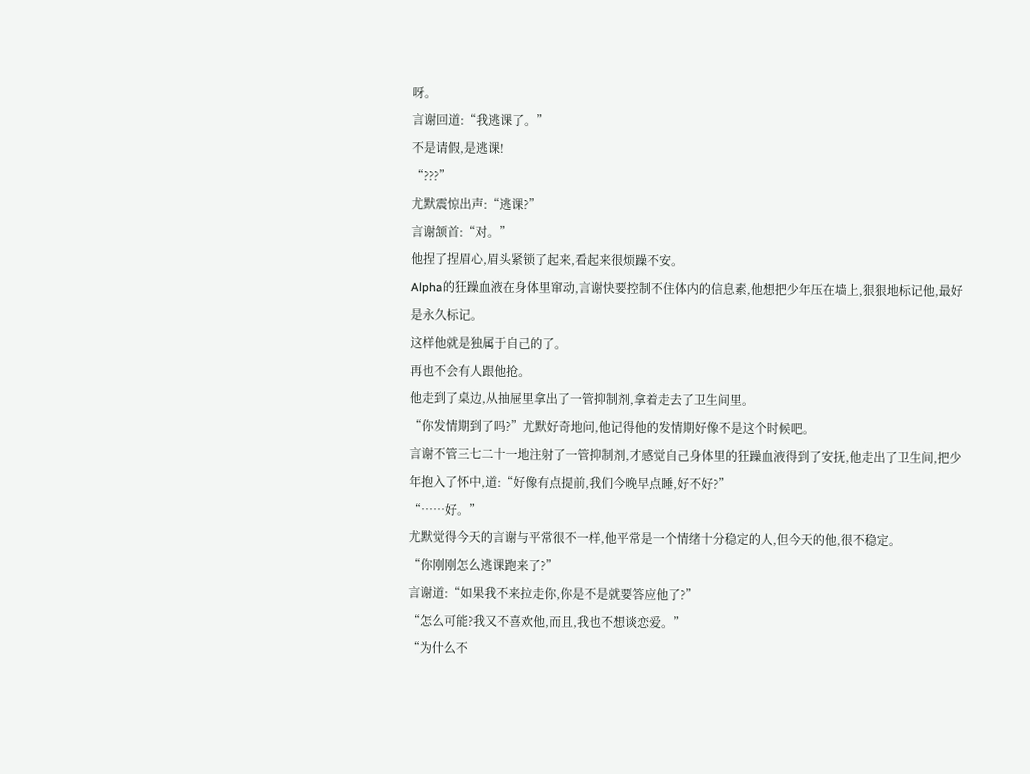呀。
言谢回道:“我逃课了。”
不是请假,是逃课!
“???”
尤默震惊出声:“逃课?”
言谢颔首:“对。”
他捏了捏眉心,眉头紧锁了起来,看起来很烦躁不安。
Alpha的狂躁血液在身体里窜动,言谢快要控制不住体内的信息素,他想把少年压在墙上,狠狠地标记他,最好是永久标记。
这样他就是独属于自己的了。
再也不会有人跟他抢。
他走到了桌边,从抽屉里拿出了一管抑制剂,拿着走去了卫生间里。
“你发情期到了吗?”尤默好奇地问,他记得他的发情期好像不是这个时候吧。
言谢不管三七二十一地注射了一管抑制剂,才感觉自己身体里的狂躁血液得到了安抚,他走出了卫生间,把少年抱入了怀中,道:“好像有点提前,我们今晚早点睡,好不好?”
“……好。”
尤默觉得今天的言谢与平常很不一样,他平常是一个情绪十分稳定的人,但今天的他,很不稳定。
“你刚刚怎么逃课跑来了?”
言谢道:“如果我不来拉走你,你是不是就要答应他了?”
“怎么可能?我又不喜欢他,而且,我也不想谈恋爱。”
“为什么不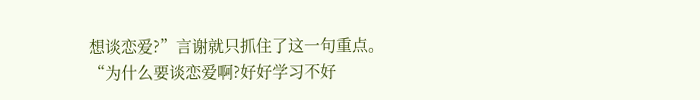想谈恋爱?”言谢就只抓住了这一句重点。
“为什么要谈恋爱啊?好好学习不好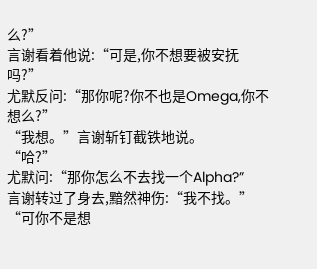么?”
言谢看着他说:“可是,你不想要被安抚吗?”
尤默反问:“那你呢?你不也是Omega,你不想么?”
“我想。”言谢斩钉截铁地说。
“哈?”
尤默问:“那你怎么不去找一个Alpha?”
言谢转过了身去,黯然神伤:“我不找。”
“可你不是想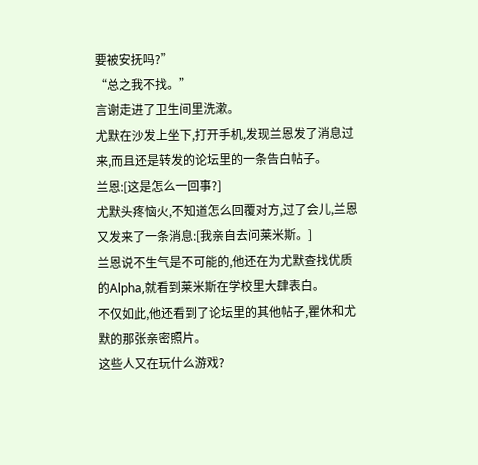要被安抚吗?”
“总之我不找。”
言谢走进了卫生间里洗漱。
尤默在沙发上坐下,打开手机,发现兰恩发了消息过来,而且还是转发的论坛里的一条告白帖子。
兰恩:[这是怎么一回事?]
尤默头疼恼火,不知道怎么回覆对方,过了会儿,兰恩又发来了一条消息:[我亲自去问莱米斯。]
兰恩说不生气是不可能的,他还在为尤默查找优质的Alpha,就看到莱米斯在学校里大肆表白。
不仅如此,他还看到了论坛里的其他帖子,瞿休和尤默的那张亲密照片。
这些人又在玩什么游戏?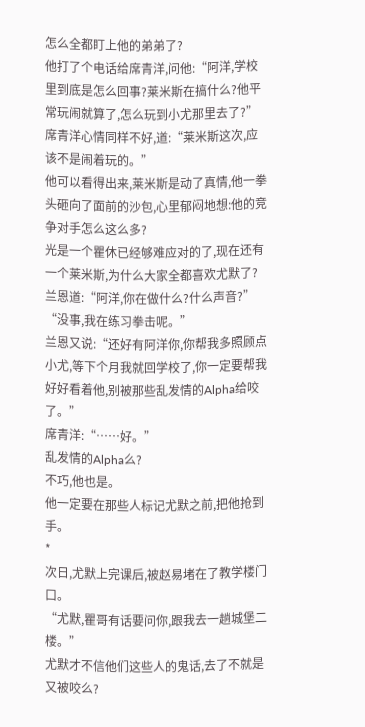怎么全都盯上他的弟弟了?
他打了个电话给席青洋,问他:“阿洋,学校里到底是怎么回事?莱米斯在搞什么?他平常玩闹就算了,怎么玩到小尤那里去了?”
席青洋心情同样不好,道:“莱米斯这次,应该不是闹着玩的。”
他可以看得出来,莱米斯是动了真情,他一拳头砸向了面前的沙包,心里郁闷地想:他的竞争对手怎么这么多?
光是一个瞿休已经够难应对的了,现在还有一个莱米斯,为什么大家全都喜欢尤默了?
兰恩道:“阿洋,你在做什么?什么声音?”
“没事,我在练习拳击呢。”
兰恩又说:“还好有阿洋你,你帮我多照顾点小尤,等下个月我就回学校了,你一定要帮我好好看着他,别被那些乱发情的Alpha给咬了。”
席青洋:“……好。”
乱发情的Alpha么?
不巧,他也是。
他一定要在那些人标记尤默之前,把他抢到手。
*
次日,尤默上完课后,被赵易堵在了教学楼门口。
“尤默,瞿哥有话要问你,跟我去一趟城堡二楼。”
尤默才不信他们这些人的鬼话,去了不就是又被咬么?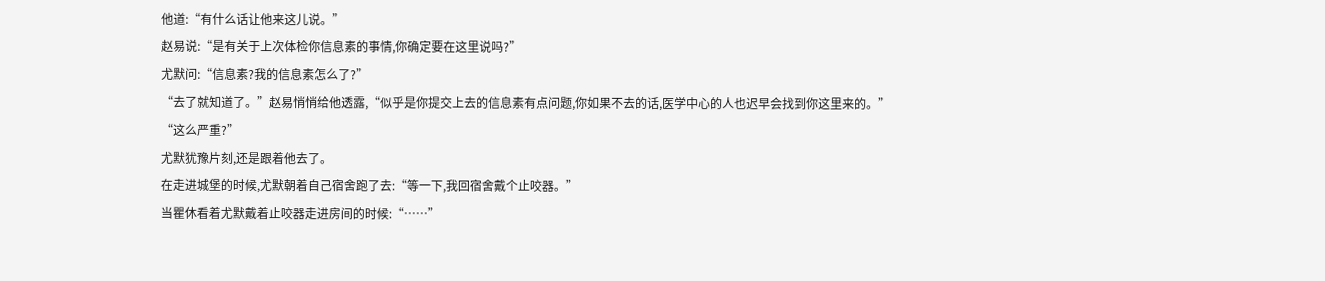他道:“有什么话让他来这儿说。”
赵易说:“是有关于上次体检你信息素的事情,你确定要在这里说吗?”
尤默问:“信息素?我的信息素怎么了?”
“去了就知道了。”赵易悄悄给他透露,“似乎是你提交上去的信息素有点问题,你如果不去的话,医学中心的人也迟早会找到你这里来的。”
“这么严重?”
尤默犹豫片刻,还是跟着他去了。
在走进城堡的时候,尤默朝着自己宿舍跑了去:“等一下,我回宿舍戴个止咬器。”
当瞿休看着尤默戴着止咬器走进房间的时候:“……”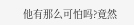他有那么可怕吗?竟然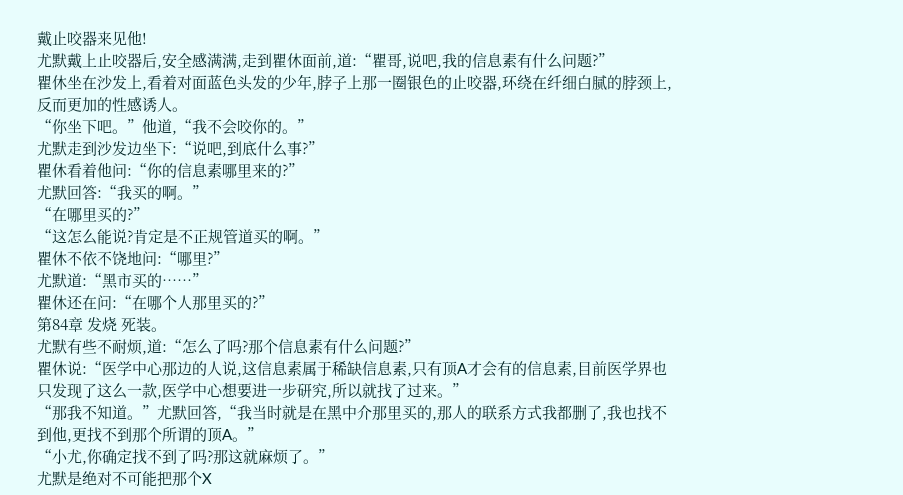戴止咬器来见他!
尤默戴上止咬器后,安全感满满,走到瞿休面前,道:“瞿哥,说吧,我的信息素有什么问题?”
瞿休坐在沙发上,看着对面蓝色头发的少年,脖子上那一圈银色的止咬器,环绕在纤细白腻的脖颈上,反而更加的性感诱人。
“你坐下吧。”他道,“我不会咬你的。”
尤默走到沙发边坐下:“说吧,到底什么事?”
瞿休看着他问:“你的信息素哪里来的?”
尤默回答:“我买的啊。”
“在哪里买的?”
“这怎么能说?肯定是不正规管道买的啊。”
瞿休不依不饶地问:“哪里?”
尤默道:“黑市买的……”
瞿休还在问:“在哪个人那里买的?”
第84章 发烧 死装。
尤默有些不耐烦,道:“怎么了吗?那个信息素有什么问题?”
瞿休说:“医学中心那边的人说,这信息素属于稀缺信息素,只有顶A才会有的信息素,目前医学界也只发现了这么一款,医学中心想要进一步研究,所以就找了过来。”
“那我不知道。”尤默回答,“我当时就是在黑中介那里买的,那人的联系方式我都删了,我也找不到他,更找不到那个所谓的顶A。”
“小尤,你确定找不到了吗?那这就麻烦了。”
尤默是绝对不可能把那个X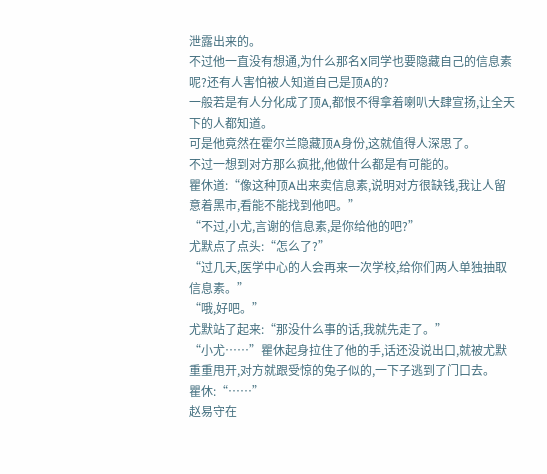泄露出来的。
不过他一直没有想通,为什么那名X同学也要隐藏自己的信息素呢?还有人害怕被人知道自己是顶A的?
一般若是有人分化成了顶A,都恨不得拿着喇叭大肆宣扬,让全天下的人都知道。
可是他竟然在霍尔兰隐藏顶A身份,这就值得人深思了。
不过一想到对方那么疯批,他做什么都是有可能的。
瞿休道:“像这种顶A出来卖信息素,说明对方很缺钱,我让人留意着黑市,看能不能找到他吧。”
“不过,小尤,言谢的信息素,是你给他的吧?”
尤默点了点头:“怎么了?”
“过几天,医学中心的人会再来一次学校,给你们两人单独抽取信息素。”
“哦,好吧。”
尤默站了起来:“那没什么事的话,我就先走了。”
“小尤……”瞿休起身拉住了他的手,话还没说出口,就被尤默重重甩开,对方就跟受惊的兔子似的,一下子逃到了门口去。
瞿休:“……”
赵易守在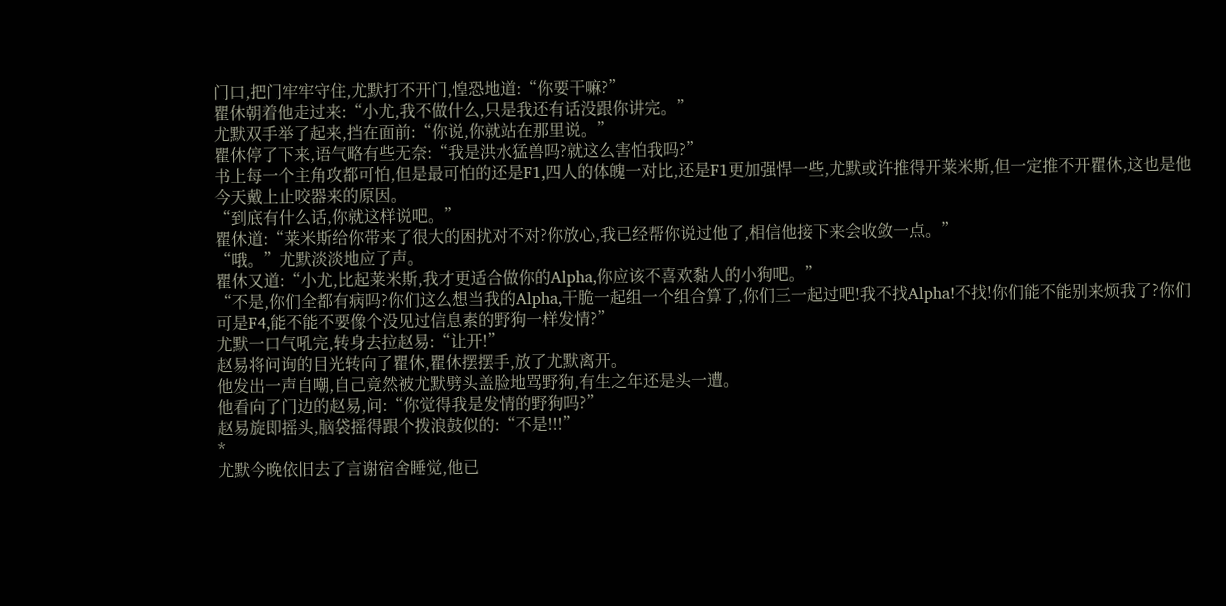门口,把门牢牢守住,尤默打不开门,惶恐地道:“你要干嘛?”
瞿休朝着他走过来:“小尤,我不做什么,只是我还有话没跟你讲完。”
尤默双手举了起来,挡在面前:“你说,你就站在那里说。”
瞿休停了下来,语气略有些无奈:“我是洪水猛兽吗?就这么害怕我吗?”
书上每一个主角攻都可怕,但是最可怕的还是F1,四人的体魄一对比,还是F1更加强悍一些,尤默或许推得开莱米斯,但一定推不开瞿休,这也是他今天戴上止咬器来的原因。
“到底有什么话,你就这样说吧。”
瞿休道:“莱米斯给你带来了很大的困扰对不对?你放心,我已经帮你说过他了,相信他接下来会收敛一点。”
“哦。”尤默淡淡地应了声。
瞿休又道:“小尤,比起莱米斯,我才更适合做你的Alpha,你应该不喜欢黏人的小狗吧。”
“不是,你们全都有病吗?你们这么想当我的Alpha,干脆一起组一个组合算了,你们三一起过吧!我不找Alpha!不找!你们能不能别来烦我了?你们可是F4,能不能不要像个没见过信息素的野狗一样发情?”
尤默一口气吼完,转身去拉赵易:“让开!”
赵易将问询的目光转向了瞿休,瞿休摆摆手,放了尤默离开。
他发出一声自嘲,自己竟然被尤默劈头盖脸地骂野狗,有生之年还是头一遭。
他看向了门边的赵易,问:“你觉得我是发情的野狗吗?”
赵易旋即摇头,脑袋摇得跟个拨浪鼓似的:“不是!!!”
*
尤默今晚依旧去了言谢宿舍睡觉,他已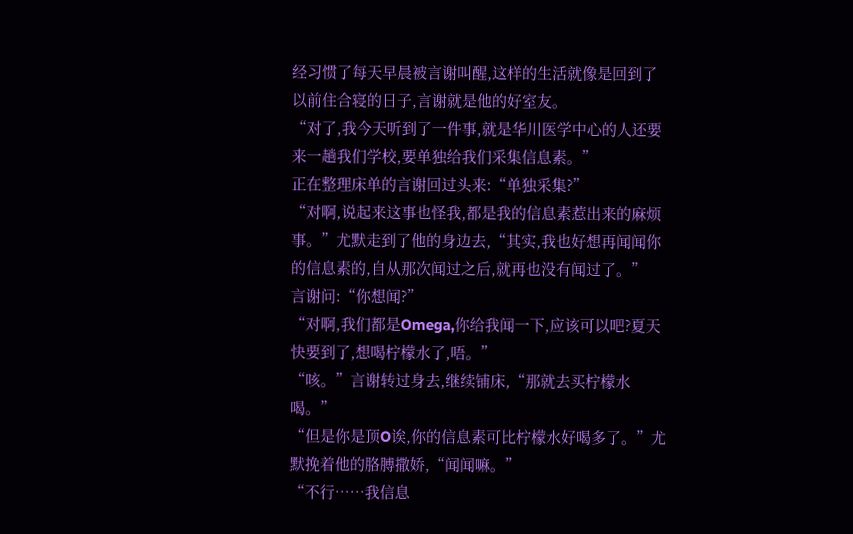经习惯了每天早晨被言谢叫醒,这样的生活就像是回到了以前住合寝的日子,言谢就是他的好室友。
“对了,我今天听到了一件事,就是华川医学中心的人还要来一趟我们学校,要单独给我们采集信息素。”
正在整理床单的言谢回过头来:“单独采集?”
“对啊,说起来这事也怪我,都是我的信息素惹出来的麻烦事。”尤默走到了他的身边去,“其实,我也好想再闻闻你的信息素的,自从那次闻过之后,就再也没有闻过了。”
言谢问:“你想闻?”
“对啊,我们都是Omega,你给我闻一下,应该可以吧?夏天快要到了,想喝柠檬水了,唔。”
“咳。”言谢转过身去,继续铺床,“那就去买柠檬水喝。”
“但是你是顶O诶,你的信息素可比柠檬水好喝多了。”尤默挽着他的胳膊撒娇,“闻闻嘛。”
“不行……我信息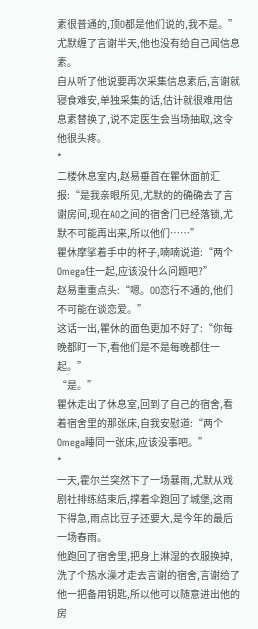素很普通的,顶O都是他们说的,我不是。”
尤默缠了言谢半天,他也没有给自己闻信息素。
自从听了他说要再次采集信息素后,言谢就寝食难安,单独采集的话,估计就很难用信息素替换了,说不定医生会当场抽取,这令他很头疼。
*
二楼休息室内,赵易垂首在瞿休面前汇报:“是我亲眼所见,尤默的的确确去了言谢房间,现在AO之间的宿舍门已经落锁,尤默不可能再出来,所以他们……”
瞿休摩挲着手中的杯子,喃喃说道:“两个Omega住一起,应该没什么问题吧?”
赵易重重点头:“嗯。OO恋行不通的,他们不可能在谈恋爱。”
这话一出,瞿休的面色更加不好了:“你每晚都盯一下,看他们是不是每晚都住一起。”
“是。”
瞿休走出了休息室,回到了自己的宿舍,看着宿舍里的那张床,自我安慰道:“两个Omega睡同一张床,应该没事吧。”
*
一天,霍尔兰突然下了一场暴雨,尤默从戏剧社排练结束后,撑着伞跑回了城堡,这雨下得急,雨点比豆子还要大,是今年的最后一场春雨。
他跑回了宿舍里,把身上淋湿的衣服换掉,洗了个热水澡才走去言谢的宿舍,言谢给了他一把备用钥匙,所以他可以随意进出他的房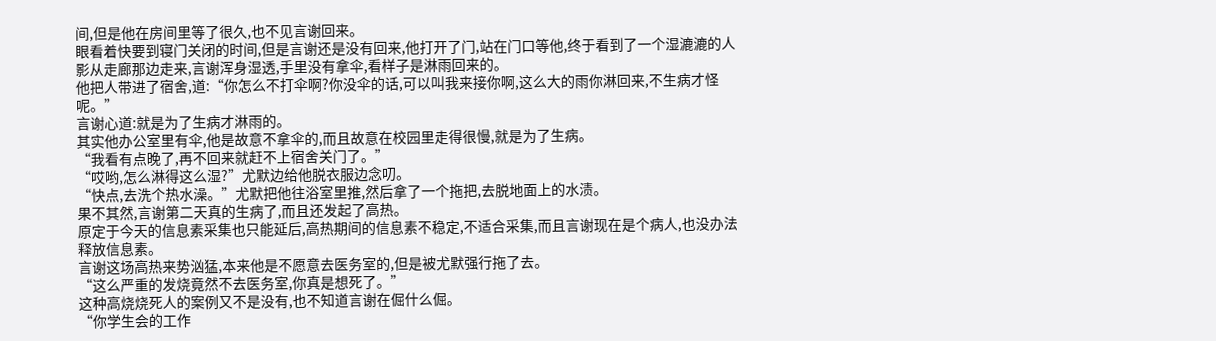间,但是他在房间里等了很久,也不见言谢回来。
眼看着快要到寝门关闭的时间,但是言谢还是没有回来,他打开了门,站在门口等他,终于看到了一个湿漉漉的人影从走廊那边走来,言谢浑身湿透,手里没有拿伞,看样子是淋雨回来的。
他把人带进了宿舍,道:“你怎么不打伞啊?你没伞的话,可以叫我来接你啊,这么大的雨你淋回来,不生病才怪呢。”
言谢心道:就是为了生病才淋雨的。
其实他办公室里有伞,他是故意不拿伞的,而且故意在校园里走得很慢,就是为了生病。
“我看有点晚了,再不回来就赶不上宿舍关门了。”
“哎哟,怎么淋得这么湿?”尤默边给他脱衣服边念叨。
“快点,去洗个热水澡。”尤默把他往浴室里推,然后拿了一个拖把,去脱地面上的水渍。
果不其然,言谢第二天真的生病了,而且还发起了高热。
原定于今天的信息素采集也只能延后,高热期间的信息素不稳定,不适合采集,而且言谢现在是个病人,也没办法释放信息素。
言谢这场高热来势汹猛,本来他是不愿意去医务室的,但是被尤默强行拖了去。
“这么严重的发烧竟然不去医务室,你真是想死了。”
这种高烧烧死人的案例又不是没有,也不知道言谢在倔什么倔。
“你学生会的工作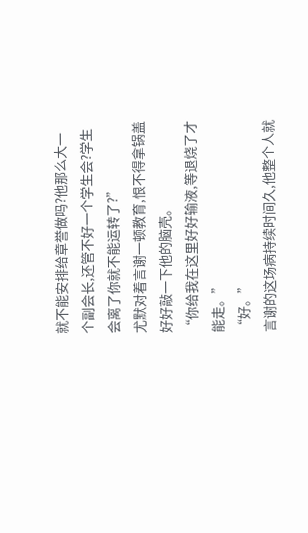就不能安排给章誉做吗?他那么大一个副会长,还管不好一个学生会?学生会离了你就不能运转了?”
尤默对着言谢一顿教育,恨不得拿锅盖好好敲一下他的脑壳。
“你给我在这里好好输液,等退烧了才能走。”
“好。”
言谢的这场病持续时间久,他整个人就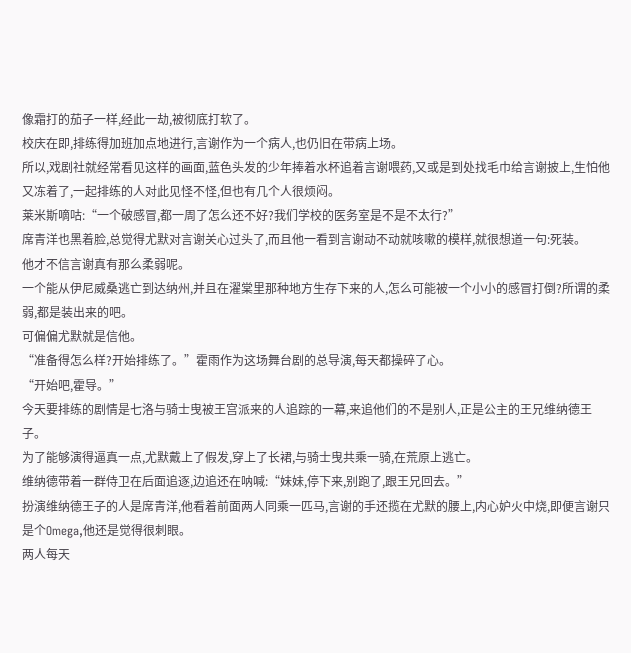像霜打的茄子一样,经此一劫,被彻底打软了。
校庆在即,排练得加班加点地进行,言谢作为一个病人,也仍旧在带病上场。
所以,戏剧社就经常看见这样的画面,蓝色头发的少年捧着水杯追着言谢喂药,又或是到处找毛巾给言谢披上,生怕他又冻着了,一起排练的人对此见怪不怪,但也有几个人很烦闷。
莱米斯嘀咕:“一个破感冒,都一周了怎么还不好?我们学校的医务室是不是不太行?”
席青洋也黑着脸,总觉得尤默对言谢关心过头了,而且他一看到言谢动不动就咳嗽的模样,就很想道一句:死装。
他才不信言谢真有那么柔弱呢。
一个能从伊尼威桑逃亡到达纳州,并且在濯棠里那种地方生存下来的人,怎么可能被一个小小的感冒打倒?所谓的柔弱,都是装出来的吧。
可偏偏尤默就是信他。
“准备得怎么样?开始排练了。”霍雨作为这场舞台剧的总导演,每天都操碎了心。
“开始吧,霍导。”
今天要排练的剧情是七洛与骑士曳被王宫派来的人追踪的一幕,来追他们的不是别人,正是公主的王兄维纳德王子。
为了能够演得逼真一点,尤默戴上了假发,穿上了长裙,与骑士曳共乘一骑,在荒原上逃亡。
维纳德带着一群侍卫在后面追逐,边追还在呐喊:“妹妹,停下来,别跑了,跟王兄回去。”
扮演维纳德王子的人是席青洋,他看着前面两人同乘一匹马,言谢的手还揽在尤默的腰上,内心妒火中烧,即便言谢只是个Omega,他还是觉得很刺眼。
两人每天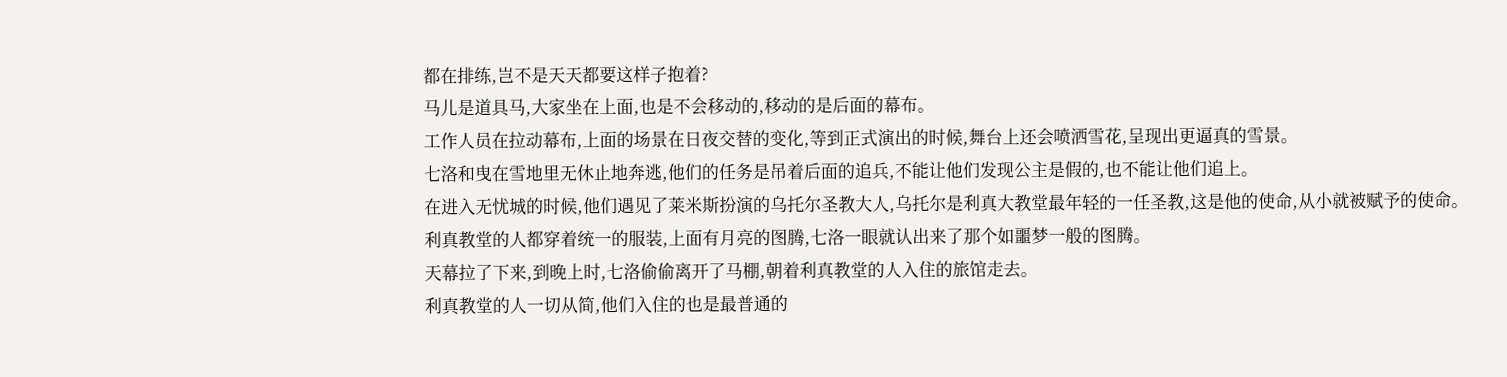都在排练,岂不是天天都要这样子抱着?
马儿是道具马,大家坐在上面,也是不会移动的,移动的是后面的幕布。
工作人员在拉动幕布,上面的场景在日夜交替的变化,等到正式演出的时候,舞台上还会喷洒雪花,呈现出更逼真的雪景。
七洛和曳在雪地里无休止地奔逃,他们的任务是吊着后面的追兵,不能让他们发现公主是假的,也不能让他们追上。
在进入无忧城的时候,他们遇见了莱米斯扮演的乌托尔圣教大人,乌托尔是利真大教堂最年轻的一任圣教,这是他的使命,从小就被赋予的使命。
利真教堂的人都穿着统一的服装,上面有月亮的图腾,七洛一眼就认出来了那个如噩梦一般的图腾。
天幕拉了下来,到晚上时,七洛偷偷离开了马棚,朝着利真教堂的人入住的旅馆走去。
利真教堂的人一切从简,他们入住的也是最普通的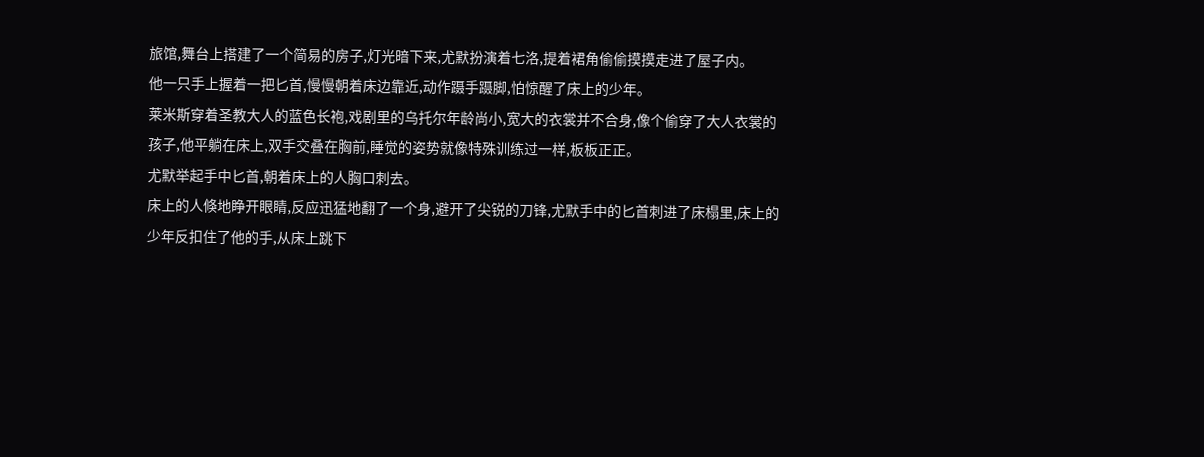旅馆,舞台上搭建了一个简易的房子,灯光暗下来,尤默扮演着七洛,提着裙角偷偷摸摸走进了屋子内。
他一只手上握着一把匕首,慢慢朝着床边靠近,动作蹑手蹑脚,怕惊醒了床上的少年。
莱米斯穿着圣教大人的蓝色长袍,戏剧里的乌托尔年龄尚小,宽大的衣裳并不合身,像个偷穿了大人衣裳的孩子,他平躺在床上,双手交叠在胸前,睡觉的姿势就像特殊训练过一样,板板正正。
尤默举起手中匕首,朝着床上的人胸口刺去。
床上的人倏地睁开眼睛,反应迅猛地翻了一个身,避开了尖锐的刀锋,尤默手中的匕首刺进了床榻里,床上的少年反扣住了他的手,从床上跳下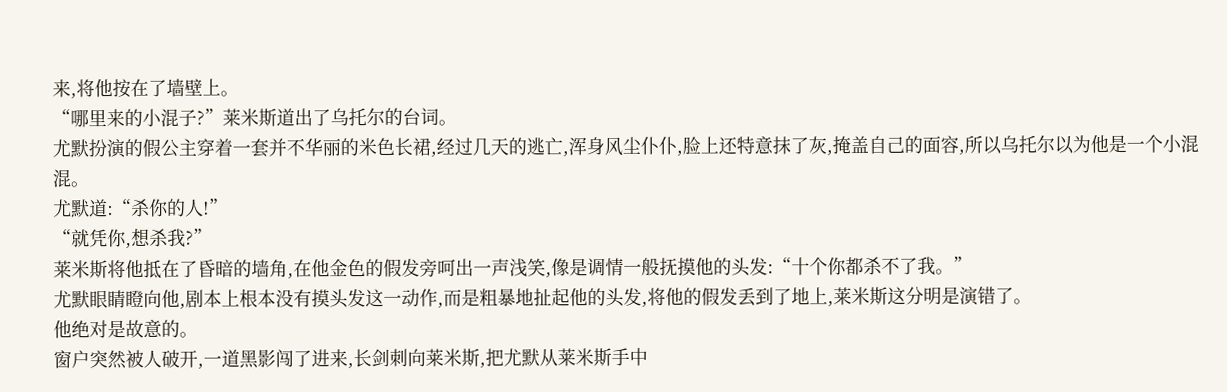来,将他按在了墙壁上。
“哪里来的小混子?”莱米斯道出了乌托尔的台词。
尤默扮演的假公主穿着一套并不华丽的米色长裙,经过几天的逃亡,浑身风尘仆仆,脸上还特意抹了灰,掩盖自己的面容,所以乌托尔以为他是一个小混混。
尤默道:“杀你的人!”
“就凭你,想杀我?”
莱米斯将他抵在了昏暗的墙角,在他金色的假发旁呵出一声浅笑,像是调情一般抚摸他的头发:“十个你都杀不了我。”
尤默眼睛瞪向他,剧本上根本没有摸头发这一动作,而是粗暴地扯起他的头发,将他的假发丢到了地上,莱米斯这分明是演错了。
他绝对是故意的。
窗户突然被人破开,一道黑影闯了进来,长剑刺向莱米斯,把尤默从莱米斯手中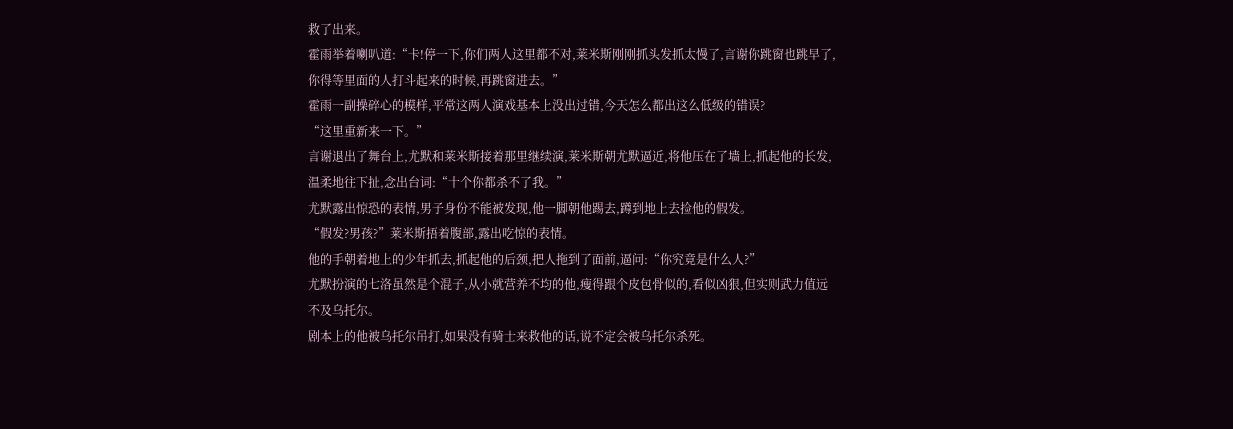救了出来。
霍雨举着喇叭道:“卡!停一下,你们两人这里都不对,莱米斯刚刚抓头发抓太慢了,言谢你跳窗也跳早了,你得等里面的人打斗起来的时候,再跳窗进去。”
霍雨一副操碎心的模样,平常这两人演戏基本上没出过错,今天怎么都出这么低级的错误?
“这里重新来一下。”
言谢退出了舞台上,尤默和莱米斯接着那里继续演,莱米斯朝尤默逼近,将他压在了墙上,抓起他的长发,温柔地往下扯,念出台词:“十个你都杀不了我。”
尤默露出惊恐的表情,男子身份不能被发现,他一脚朝他踢去,蹲到地上去捡他的假发。
“假发?男孩?”莱米斯捂着腹部,露出吃惊的表情。
他的手朝着地上的少年抓去,抓起他的后颈,把人拖到了面前,逼问:“你究竟是什么人?”
尤默扮演的七洛虽然是个混子,从小就营养不均的他,瘦得跟个皮包骨似的,看似凶狠,但实则武力值远不及乌托尔。
剧本上的他被乌托尔吊打,如果没有骑士来救他的话,说不定会被乌托尔杀死。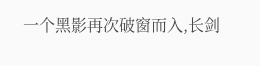一个黑影再次破窗而入,长剑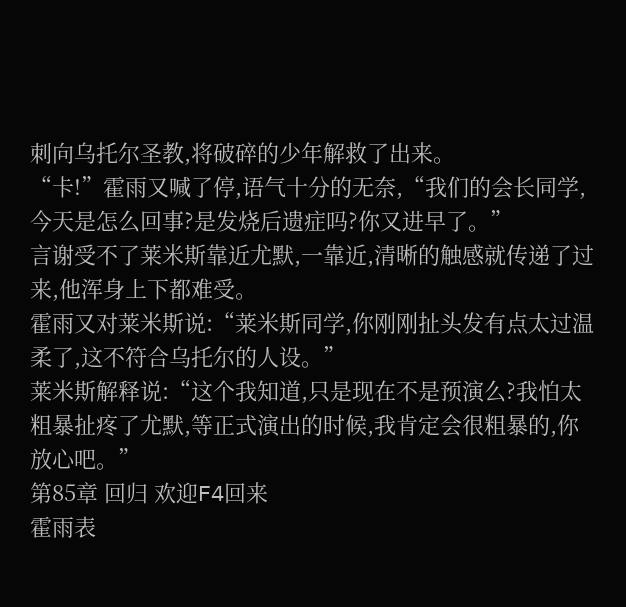刺向乌托尔圣教,将破碎的少年解救了出来。
“卡!”霍雨又喊了停,语气十分的无奈,“我们的会长同学,今天是怎么回事?是发烧后遗症吗?你又进早了。”
言谢受不了莱米斯靠近尤默,一靠近,清晰的触感就传递了过来,他浑身上下都难受。
霍雨又对莱米斯说:“莱米斯同学,你刚刚扯头发有点太过温柔了,这不符合乌托尔的人设。”
莱米斯解释说:“这个我知道,只是现在不是预演么?我怕太粗暴扯疼了尤默,等正式演出的时候,我肯定会很粗暴的,你放心吧。”
第85章 回归 欢迎F4回来
霍雨表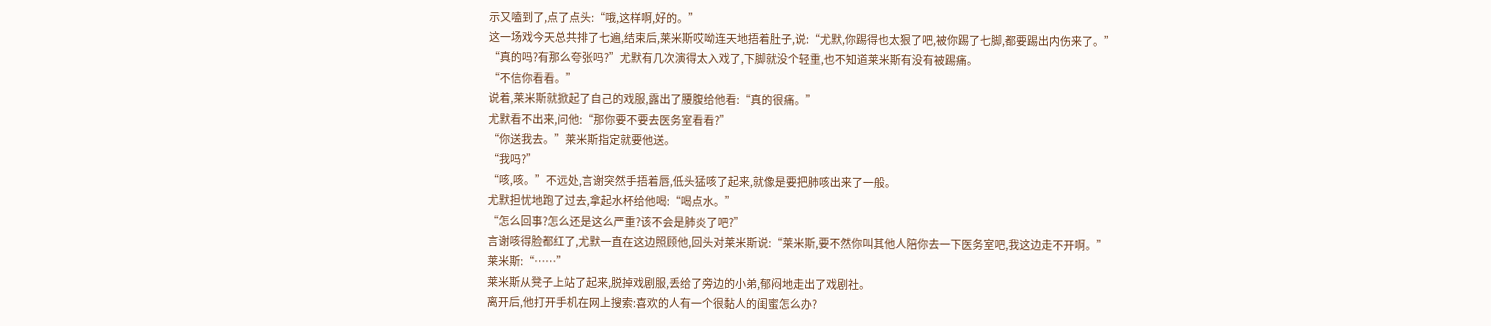示又嗑到了,点了点头:“哦,这样啊,好的。”
这一场戏今天总共排了七遍,结束后,莱米斯哎呦连天地捂着肚子,说:“尤默,你踢得也太狠了吧,被你踢了七脚,都要踢出内伤来了。”
“真的吗?有那么夸张吗?”尤默有几次演得太入戏了,下脚就没个轻重,也不知道莱米斯有没有被踢痛。
“不信你看看。”
说着,莱米斯就掀起了自己的戏服,露出了腰腹给他看:“真的很痛。”
尤默看不出来,问他:“那你要不要去医务室看看?”
“你送我去。”莱米斯指定就要他送。
“我吗?”
“咳,咳。”不远处,言谢突然手捂着唇,低头猛咳了起来,就像是要把肺咳出来了一般。
尤默担忧地跑了过去,拿起水杯给他喝:“喝点水。”
“怎么回事?怎么还是这么严重?该不会是肺炎了吧?”
言谢咳得脸都红了,尤默一直在这边照顾他,回头对莱米斯说:“莱米斯,要不然你叫其他人陪你去一下医务室吧,我这边走不开啊。”
莱米斯:“……”
莱米斯从凳子上站了起来,脱掉戏剧服,丢给了旁边的小弟,郁闷地走出了戏剧社。
离开后,他打开手机在网上搜索:喜欢的人有一个很黏人的闺蜜怎么办?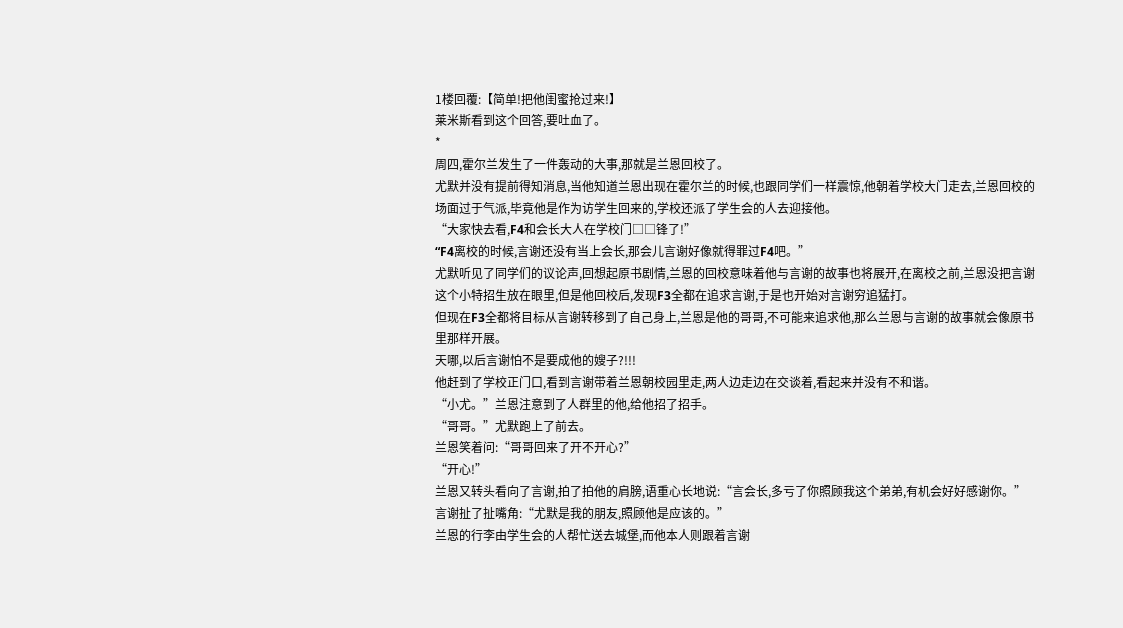1楼回覆:【简单!把他闺蜜抢过来!】
莱米斯看到这个回答,要吐血了。
*
周四,霍尔兰发生了一件轰动的大事,那就是兰恩回校了。
尤默并没有提前得知消息,当他知道兰恩出现在霍尔兰的时候,也跟同学们一样震惊,他朝着学校大门走去,兰恩回校的场面过于气派,毕竟他是作为访学生回来的,学校还派了学生会的人去迎接他。
“大家快去看,F4和会长大人在学校门□□锋了!”
“F4离校的时候,言谢还没有当上会长,那会儿言谢好像就得罪过F4吧。”
尤默听见了同学们的议论声,回想起原书剧情,兰恩的回校意味着他与言谢的故事也将展开,在离校之前,兰恩没把言谢这个小特招生放在眼里,但是他回校后,发现F3全都在追求言谢,于是也开始对言谢穷追猛打。
但现在F3全都将目标从言谢转移到了自己身上,兰恩是他的哥哥,不可能来追求他,那么兰恩与言谢的故事就会像原书里那样开展。
天哪,以后言谢怕不是要成他的嫂子?!!!
他赶到了学校正门口,看到言谢带着兰恩朝校园里走,两人边走边在交谈着,看起来并没有不和谐。
“小尤。”兰恩注意到了人群里的他,给他招了招手。
“哥哥。”尤默跑上了前去。
兰恩笑着问:“哥哥回来了开不开心?”
“开心!”
兰恩又转头看向了言谢,拍了拍他的肩膀,语重心长地说:“言会长,多亏了你照顾我这个弟弟,有机会好好感谢你。”
言谢扯了扯嘴角:“尤默是我的朋友,照顾他是应该的。”
兰恩的行李由学生会的人帮忙送去城堡,而他本人则跟着言谢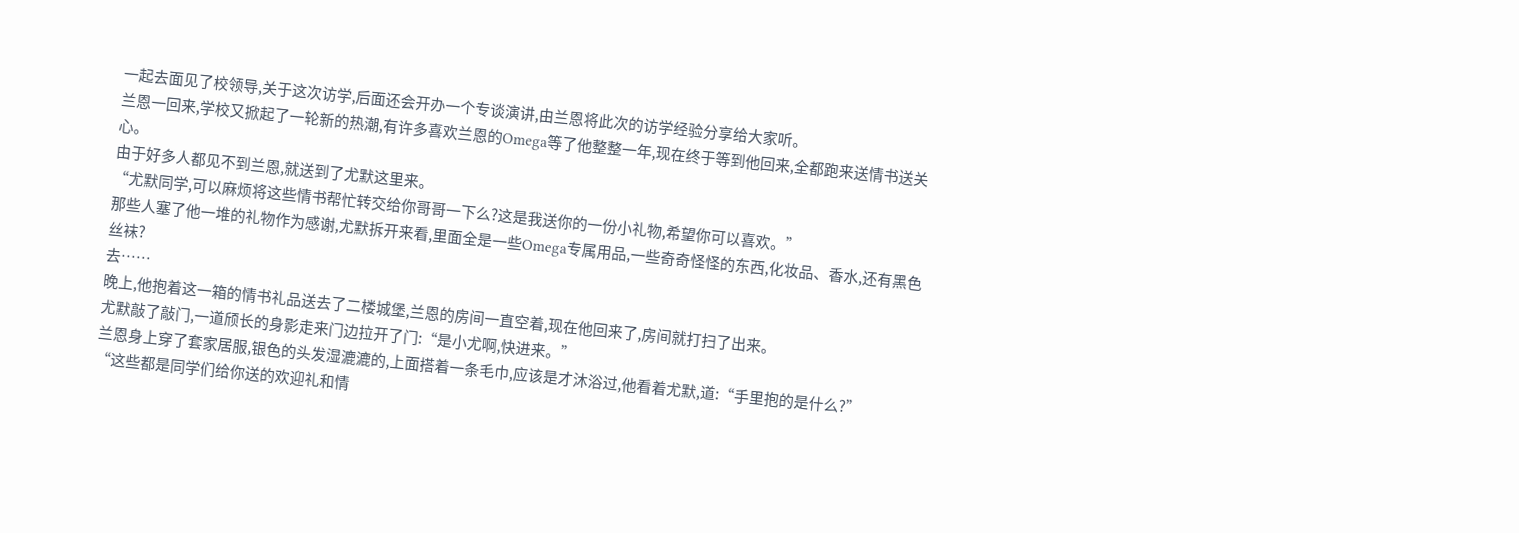一起去面见了校领导,关于这次访学,后面还会开办一个专谈演讲,由兰恩将此次的访学经验分享给大家听。
兰恩一回来,学校又掀起了一轮新的热潮,有许多喜欢兰恩的Omega等了他整整一年,现在终于等到他回来,全都跑来送情书送关心。
由于好多人都见不到兰恩,就送到了尤默这里来。
“尤默同学,可以麻烦将这些情书帮忙转交给你哥哥一下么?这是我送你的一份小礼物,希望你可以喜欢。”
那些人塞了他一堆的礼物作为感谢,尤默拆开来看,里面全是一些Omega专属用品,一些奇奇怪怪的东西,化妆品、香水,还有黑色丝袜?
去……
晚上,他抱着这一箱的情书礼品送去了二楼城堡,兰恩的房间一直空着,现在他回来了,房间就打扫了出来。
尤默敲了敲门,一道颀长的身影走来门边拉开了门:“是小尤啊,快进来。”
兰恩身上穿了套家居服,银色的头发湿漉漉的,上面搭着一条毛巾,应该是才沐浴过,他看着尤默,道:“手里抱的是什么?”
“这些都是同学们给你送的欢迎礼和情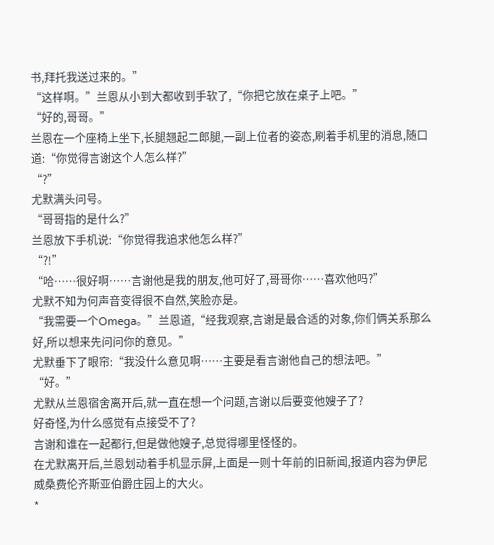书,拜托我送过来的。”
“这样啊。”兰恩从小到大都收到手软了,“你把它放在桌子上吧。”
“好的,哥哥。”
兰恩在一个座椅上坐下,长腿翘起二郎腿,一副上位者的姿态,刷着手机里的消息,随口道:“你觉得言谢这个人怎么样?”
“?”
尤默满头问号。
“哥哥指的是什么?”
兰恩放下手机说:“你觉得我追求他怎么样?”
“?!”
“哈……很好啊……言谢他是我的朋友,他可好了,哥哥你……喜欢他吗?”
尤默不知为何声音变得很不自然,笑脸亦是。
“我需要一个Omega。”兰恩道,“经我观察,言谢是最合适的对象,你们俩关系那么好,所以想来先问问你的意见。”
尤默垂下了眼帘:“我没什么意见啊……主要是看言谢他自己的想法吧。”
“好。”
尤默从兰恩宿舍离开后,就一直在想一个问题,言谢以后要变他嫂子了?
好奇怪,为什么感觉有点接受不了?
言谢和谁在一起都行,但是做他嫂子,总觉得哪里怪怪的。
在尤默离开后,兰恩划动着手机显示屏,上面是一则十年前的旧新闻,报道内容为伊尼威桑费伦齐斯亚伯爵庄园上的大火。
*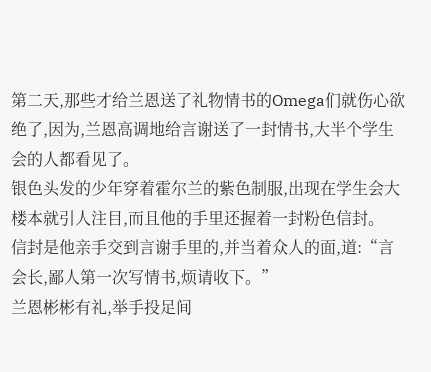第二天,那些才给兰恩送了礼物情书的Omega们就伤心欲绝了,因为,兰恩高调地给言谢送了一封情书,大半个学生会的人都看见了。
银色头发的少年穿着霍尔兰的紫色制服,出现在学生会大楼本就引人注目,而且他的手里还握着一封粉色信封。
信封是他亲手交到言谢手里的,并当着众人的面,道:“言会长,鄙人第一次写情书,烦请收下。”
兰恩彬彬有礼,举手投足间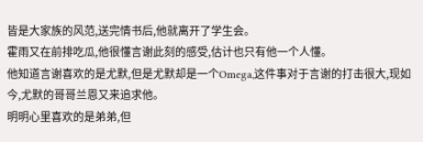皆是大家族的风范,送完情书后,他就离开了学生会。
霍雨又在前排吃瓜,他很懂言谢此刻的感受,估计也只有他一个人懂。
他知道言谢喜欢的是尤默,但是尤默却是一个Omega,这件事对于言谢的打击很大,现如今,尤默的哥哥兰恩又来追求他。
明明心里喜欢的是弟弟,但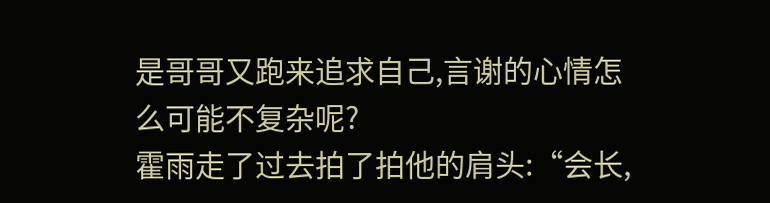是哥哥又跑来追求自己,言谢的心情怎么可能不复杂呢?
霍雨走了过去拍了拍他的肩头:“会长,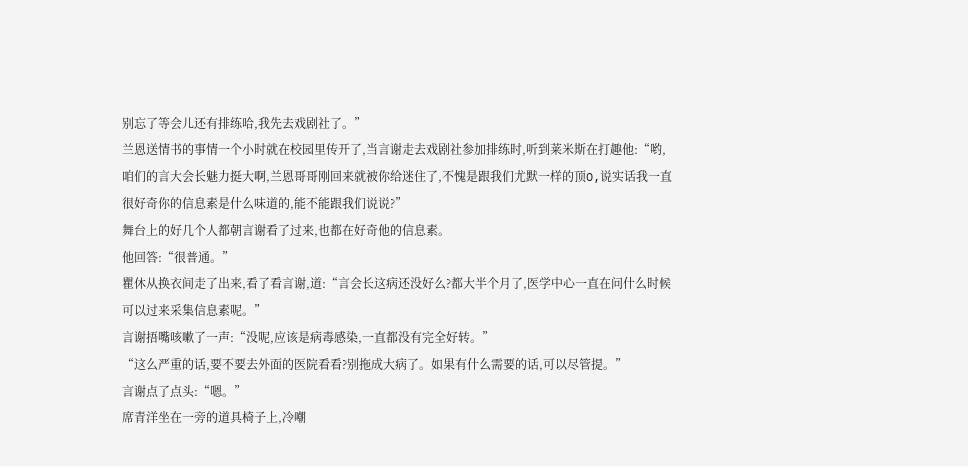别忘了等会儿还有排练哈,我先去戏剧社了。”
兰恩送情书的事情一个小时就在校园里传开了,当言谢走去戏剧社参加排练时,听到莱米斯在打趣他:“哟,咱们的言大会长魅力挺大啊,兰恩哥哥刚回来就被你给迷住了,不愧是跟我们尤默一样的顶O,说实话我一直很好奇你的信息素是什么味道的,能不能跟我们说说?”
舞台上的好几个人都朝言谢看了过来,也都在好奇他的信息素。
他回答:“很普通。”
瞿休从换衣间走了出来,看了看言谢,道:“言会长这病还没好么?都大半个月了,医学中心一直在问什么时候可以过来采集信息素呢。”
言谢捂嘴咳嗽了一声:“没呢,应该是病毒感染,一直都没有完全好转。”
“这么严重的话,要不要去外面的医院看看?别拖成大病了。如果有什么需要的话,可以尽管提。”
言谢点了点头:“嗯。”
席青洋坐在一旁的道具椅子上,冷嘲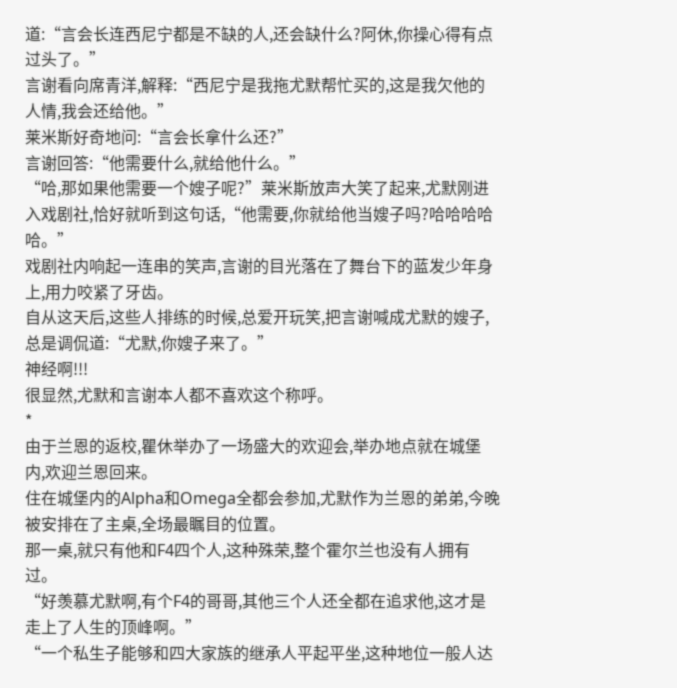道:“言会长连西尼宁都是不缺的人,还会缺什么?阿休,你操心得有点过头了。”
言谢看向席青洋,解释:“西尼宁是我拖尤默帮忙买的,这是我欠他的人情,我会还给他。”
莱米斯好奇地问:“言会长拿什么还?”
言谢回答:“他需要什么,就给他什么。”
“哈,那如果他需要一个嫂子呢?”莱米斯放声大笑了起来,尤默刚进入戏剧社,恰好就听到这句话,“他需要,你就给他当嫂子吗?哈哈哈哈哈。”
戏剧社内响起一连串的笑声,言谢的目光落在了舞台下的蓝发少年身上,用力咬紧了牙齿。
自从这天后,这些人排练的时候,总爱开玩笑,把言谢喊成尤默的嫂子,总是调侃道:“尤默,你嫂子来了。”
神经啊!!!
很显然,尤默和言谢本人都不喜欢这个称呼。
*
由于兰恩的返校,瞿休举办了一场盛大的欢迎会,举办地点就在城堡内,欢迎兰恩回来。
住在城堡内的Alpha和Omega全都会参加,尤默作为兰恩的弟弟,今晚被安排在了主桌,全场最瞩目的位置。
那一桌,就只有他和F4四个人,这种殊荣,整个霍尔兰也没有人拥有过。
“好羡慕尤默啊,有个F4的哥哥,其他三个人还全都在追求他,这才是走上了人生的顶峰啊。”
“一个私生子能够和四大家族的继承人平起平坐,这种地位一般人达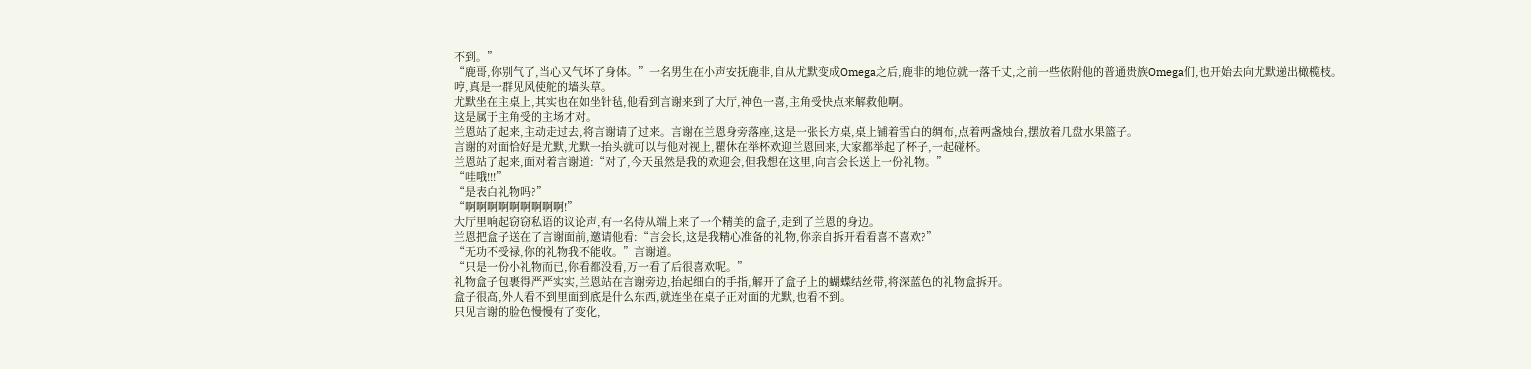不到。”
“鹿哥,你别气了,当心又气坏了身体。”一名男生在小声安抚鹿非,自从尤默变成Omega之后,鹿非的地位就一落千丈,之前一些依附他的普通贵族Omega们,也开始去向尤默递出橄榄枝。
哼,真是一群见风使舵的墙头草。
尤默坐在主桌上,其实也在如坐针毡,他看到言谢来到了大厅,神色一喜,主角受快点来解救他啊。
这是属于主角受的主场才对。
兰恩站了起来,主动走过去,将言谢请了过来。言谢在兰恩身旁落座,这是一张长方桌,桌上铺着雪白的绸布,点着两盏烛台,摆放着几盘水果篮子。
言谢的对面恰好是尤默,尤默一抬头就可以与他对视上,瞿休在举杯欢迎兰恩回来,大家都举起了杯子,一起碰杯。
兰恩站了起来,面对着言谢道:“对了,今天虽然是我的欢迎会,但我想在这里,向言会长送上一份礼物。”
“哇哦!!!”
“是表白礼物吗?”
“啊啊啊啊啊啊啊啊啊!”
大厅里响起窃窃私语的议论声,有一名侍从端上来了一个精美的盒子,走到了兰恩的身边。
兰恩把盒子送在了言谢面前,邀请他看:“言会长,这是我精心准备的礼物,你亲自拆开看看喜不喜欢?”
“无功不受禄,你的礼物我不能收。”言谢道。
“只是一份小礼物而已,你看都没看,万一看了后很喜欢呢。”
礼物盒子包裹得严严实实,兰恩站在言谢旁边,抬起细白的手指,解开了盒子上的蝴蝶结丝带,将深蓝色的礼物盒拆开。
盒子很高,外人看不到里面到底是什么东西,就连坐在桌子正对面的尤默,也看不到。
只见言谢的脸色慢慢有了变化,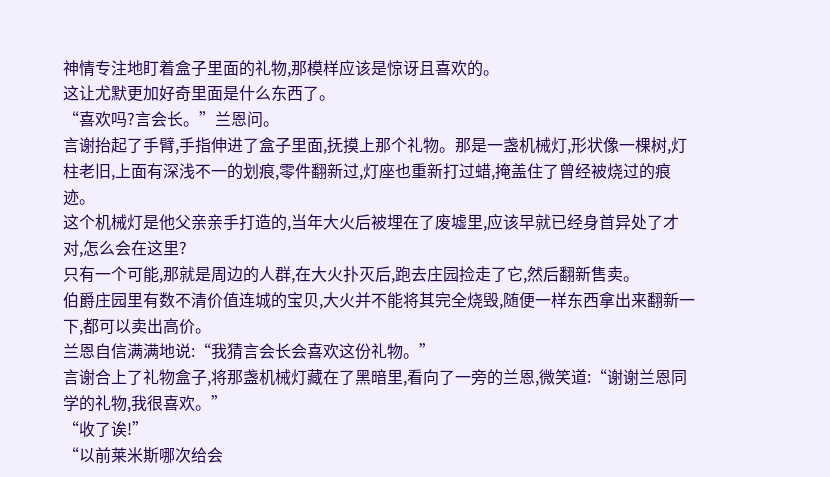神情专注地盯着盒子里面的礼物,那模样应该是惊讶且喜欢的。
这让尤默更加好奇里面是什么东西了。
“喜欢吗?言会长。”兰恩问。
言谢抬起了手臂,手指伸进了盒子里面,抚摸上那个礼物。那是一盏机械灯,形状像一棵树,灯柱老旧,上面有深浅不一的划痕,零件翻新过,灯座也重新打过蜡,掩盖住了曾经被烧过的痕迹。
这个机械灯是他父亲亲手打造的,当年大火后被埋在了废墟里,应该早就已经身首异处了才对,怎么会在这里?
只有一个可能,那就是周边的人群,在大火扑灭后,跑去庄园捡走了它,然后翻新售卖。
伯爵庄园里有数不清价值连城的宝贝,大火并不能将其完全烧毁,随便一样东西拿出来翻新一下,都可以卖出高价。
兰恩自信满满地说:“我猜言会长会喜欢这份礼物。”
言谢合上了礼物盒子,将那盏机械灯藏在了黑暗里,看向了一旁的兰恩,微笑道:“谢谢兰恩同学的礼物,我很喜欢。”
“收了诶!”
“以前莱米斯哪次给会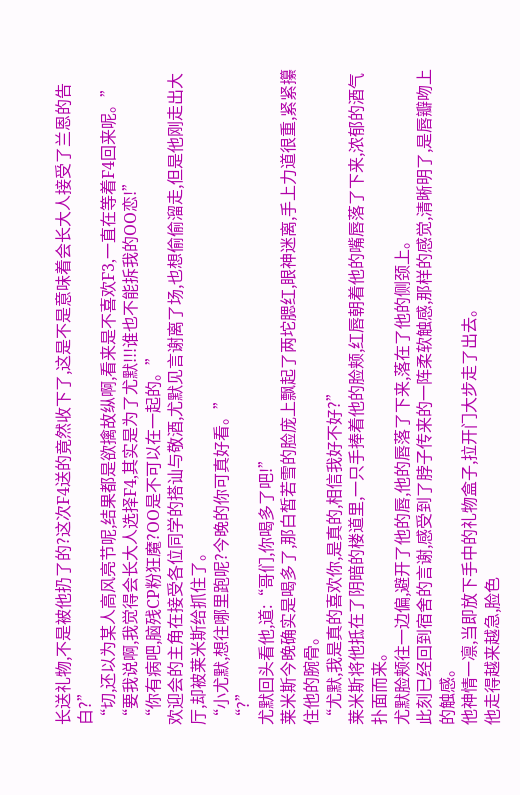长送礼物,不是被他扔了的?这次F4送的竟然收下了,这是不是意味着会长大人接受了兰恩的告白?”
“切,还以为某人高风亮节呢,结果都是欲擒故纵啊,看来是不喜欢F3,一直在等着F4回来呢。”
“要我说啊,我觉得会长大人选择F4,其实是为了尤默!!!谁也不能拆我的OO恋!”
“你有病吧,脑残CP粉狂魔?OO是不可以在一起的。”
欢迎会的主角在接受各位同学的搭讪与敬酒,尤默见言谢离了场,也想偷偷溜走,但是他刚走出大厅,却被莱米斯给抓住了。
“小尤默,想往哪里跑呢?今晚的你可真好看。”
“?”
尤默回头看他,道:“哥们,你喝多了吧!”
莱米斯今晚确实是喝多了,那白皙若雪的脸庞上飘起了两坨腮红,眼神迷离,手上力道很重,紧紧攥住他的腕骨。
“尤默,我是真的喜欢你,是真的,相信我好不好?”
莱米斯将他抵在了阴暗的楼道里,一只手捧着他的脸颊,红唇朝着他的嘴唇落了下来,浓郁的酒气扑面而来。
尤默脸颊往一边偏,避开了他的唇,他的唇落了下来,落在了他的侧颈上。
此刻已经回到宿舍的言谢,感受到了脖子传来的一阵柔软触感,那样的感觉,清晰明了,是唇瓣吻上的触感。
他神情一凛,当即放下手中的礼物盒子,拉开门大步走了出去。
他走得越来越急,脸色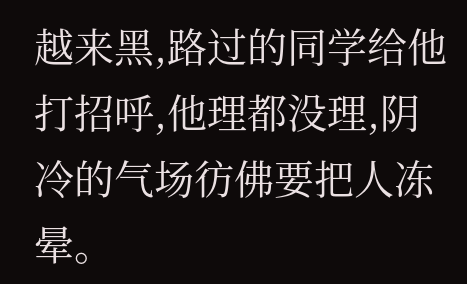越来黑,路过的同学给他打招呼,他理都没理,阴冷的气场彷佛要把人冻晕。